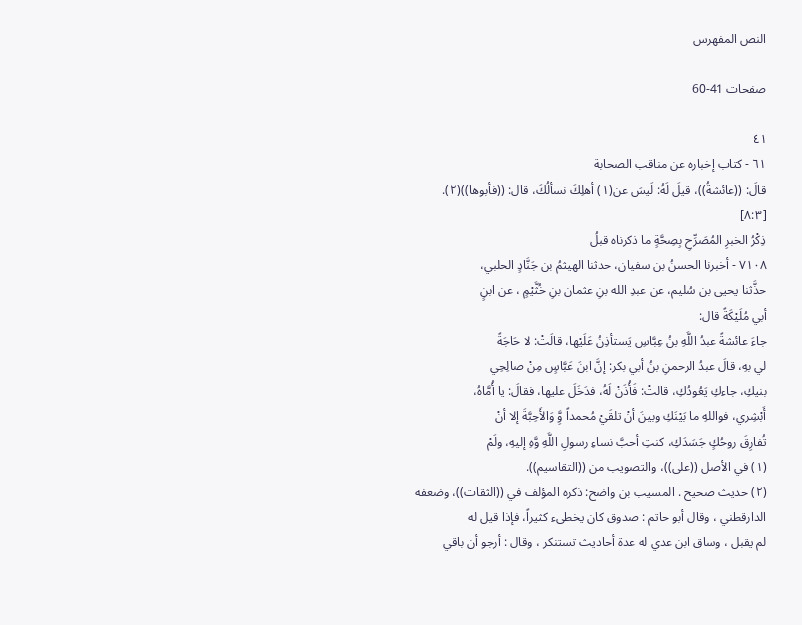النص المفهرس

صفحات 41-60

٤١
٦١ - كتاب إخباره عن مناقب الصحابة
قالَ: ((عائشةُ))، قيلَ لَهُ: لَيسَ عن(١) أهلِكَ نسألُكَ، قال: ((فأبوها))(٢).
[٨:٣]
ذِكْرُ الخبرِ المُصَرِّحِ بِصِحَّةٍ ما ذكرناه قبلُ
٧١٠٨ - أخبرنا الحسنُ بن سفيان، حدثنا الهيثمُ بن جَنَّادٍ الحلبي،
حذَّثنا يحيى بن سُليم، عن عبدِ الله بنِ عثمان بنِ خُثَّيْمٍ ، عن ابنٍ
أبي مُلَيْكَةً قال:
جاءَ عائشةً عبدُ اللَّهِ بنُ عِبَّاسِ يَستأذِنُ عَلَيْها، قالَتْ: لا حَاجَةً
لي بهِ، قالَ عبدُ الرحمنِ بنُ أبي بكر: إنَّ ابنَ عَبَّاسٍ مِنْ صالِحِي
بنيكِ، جاءكِ يَعُودُكِ، قالتْ: فَأُذَنْ لَهُ، فدَخَلَ عليها، فقالَ: يا أُمَّاهُ،
أَبْشِري، فواللهِ ما بَيْنَكِ وبينَ أنْ تلقَيْ مُحمداً وَِّ وَالأَحِبَّةَ إلا أنْ
تُفارِقَ روحُكٍ جَسَدَكِ، كنتِ أحبَّ نساءِ رسولِ اللَّهِ وَّهِ إليهِ، ولَمْ
(١) في الأصل ((على))، والتصويب من ((التقاسيم)).
(٢) حديث صحيح . المسيب بن واضح: ذكره المؤلف في ((الثقات))، وضعفه
الدارقطني ، وقال أبو حاتم : صدوق كان يخطىء كثيراً، فإذا قيل له
لم يقبل ، وساق ابن عدي له عدة أحاديث تستنكر ، وقال : أرجو أن باقي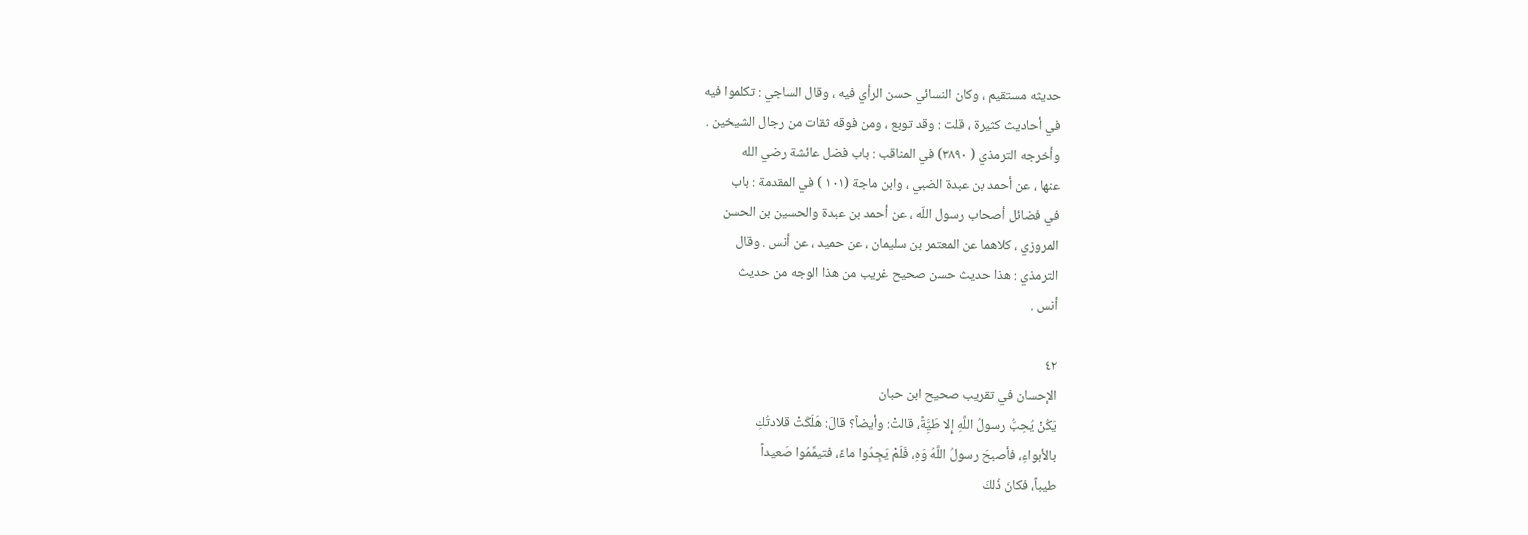حديثه مستقيم ، وكان النسائي حسن الرأي فيه ، وقال الساجي : تكلموا فيه
في أحاديث كثيرة ، قلت : وقد توبع ، ومن فوقه ثقات من رجال الشيخين .
وأخرجه الترمذي ( ٣٨٩٠) في المناقب : باب فضل عائشة رضي الله
عنها ، عن أحمد بن عبدة الضبي ، وابن ماجة (١٠١ ) في المقدمة : باب
في فضائل أصحاب رسول اللّه ، عن أحمد بن عبدة والحسين بن الحسن
المروزي ، كلاهما عن المعتمر بن سليمان ، عن حميد ، عن أنس . وقال
الترمذي : هذا حديث حسن صحيح غريب من هذا الوجه من حديث
أنس .

٤٢
الإحسان في تقريب صحيح ابن حبان
يَكُنْ يُحِبُّ رسولُ اللَّهِ إِلا طَيَِّةً، قالتْ: وأيضاً؟ قالَ: هَلَكَتْ قلادتُكِ
بالأبواءِ، فأصبحَ رسولُ اللَّهُ وَهِ، فَلَمْ يَجِدُوا ماءً، فتيمِّمُوا صَعيداً
طيباً، فكانَ ذُلكَ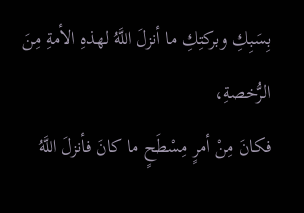بِسَبِكِ وبركتِكِ ما أنزلَ اللَّهُ لهذهِ الأمةِ مِنَ الرُّخصةِ،
فكانَ مِنْ أمرٍ مِسْطَحٍ ما كانَ فأنزلَ اللَّهُ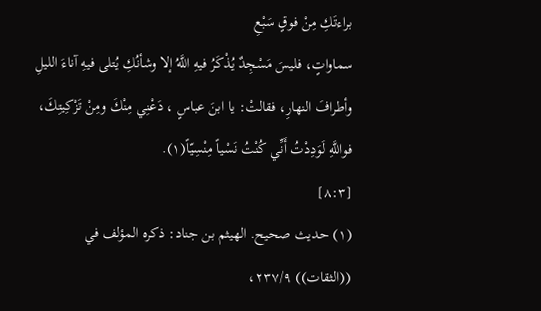براءتَكِ مِنْ فوقٍ سَبْعِ
سماواتٍ، فليسَ مَسْجِدٌ يُذْكَرُ فيهِ اللَّهُ إلا وشأنُكِ يُتلى فيهِ آناءَ الليلِ
وأطرافَ النهارِ، فقالتْ: يا ابنَ عباسٍ ، دَعْنِي مِنْكَ ومِنْ تَزْكِيتِكَ،
فواللَّهِ لَوَدِدْتُ أَنِّي كُنْتُ نَسْياً مِنْسِيّاً(١).
[٨:٣]
(١) حديث صحيح. الهيثم بن جناد: ذكره المؤلف في ((الثقات)) ٢٣٧/٩،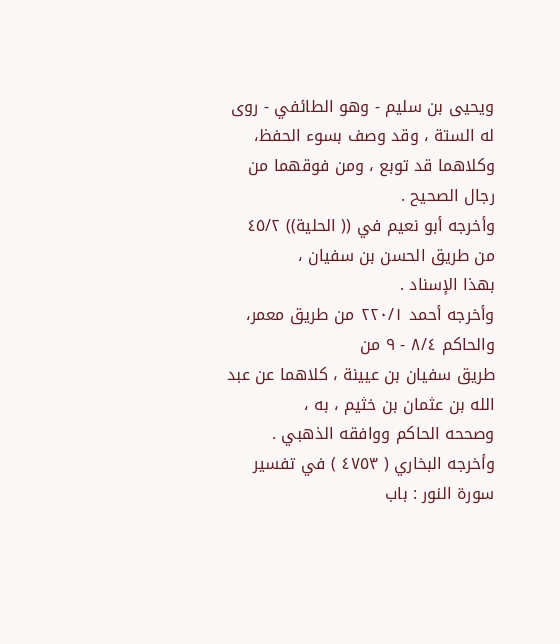ويحيى بن سليم - وهو الطائفي - روى له الستة ، وقد وصف بسوء الحفظ،
وكلاهما قد توبع ، ومن فوقهما من رجال الصحيح .
وأخرجه أبو نعيم في (( الحلية)) ٤٥/٢ من طريق الحسن بن سفيان ،
بهذا الإسناد .
وأخرجه أحمد ٢٢٠/١ من طريق معمر، والحاكم ٨/٤ - ٩ من
طريق سفيان بن عيينة ، كلاهما عن عبد الله بن عثمان بن خثيم ، به ،
وصححه الحاكم ووافقه الذهبي .
وأخرجه البخاري ( ٤٧٥٣ ) في تفسير سورة النور : باب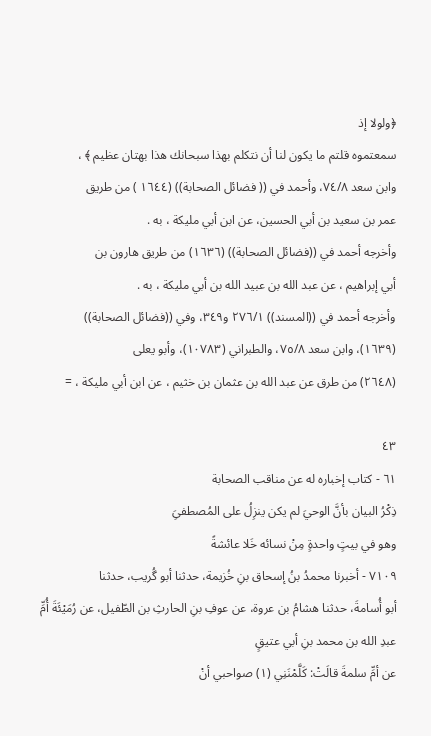﴿ولولا إذ
سمعتموه قلتم ما يكون لنا أن نتكلم بهذا سبحانك هذا بهتان عظيم ﴾ ،
وابن سعد ٧٤/٨، وأحمد في (( فضائل الصحابة)) (١٦٤٤ ) من طريق
عمر بن سعيد بن أبي الحسين، عن ابن أبي مليكة ، به .
وأخرجه أحمد في ((فضائل الصحابة)) (١٦٣٦) من طريق هارون بن
أبي إبراهيم ، عن عبد الله بن عبيد الله بن أبي مليكة ، به .
وأخرجه أحمد في ((المسند)) ٢٧٦/١ و٣٤٩، وفي ((فضائل الصحابة))
(١٦٣٩)، وابن سعد ٧٥/٨، والطبراني (١٠٧٨٣)، وأبو يعلى
(٢٦٤٨) من طرق عن عبد الله بن عثمان بن خثيم ، عن ابن أبي مليكة ، =

٤٣
٦١ - كتاب إخباره له عن مناقب الصحابة
ذِكْرُ البيان بأنَّ الوحيَ لم يكن ينزِلُ على المُصطفىَِ
وهو في بيتٍ واحدةٍ مِنْ نسائه خَلا عائشةً
٧١٠٩ - أخبرنا محمدُ بنُ إسحاق بنِ خُزیمة، حدثنا أبو گُریب، حدثنا
أبو أُسامةَ، حدثنا هشامُ بن عروة، عن عوفِ بنِ الحارثِ بن الطّفيل، عن رُمَيْئَةَ أُمِّ
عبدِ الله بن محمد بنِ أبي عتيقٍ
عن أمِّ سلمةَ قالَتْ: كَلَّمْنَنِي (١) صواحبي أنْ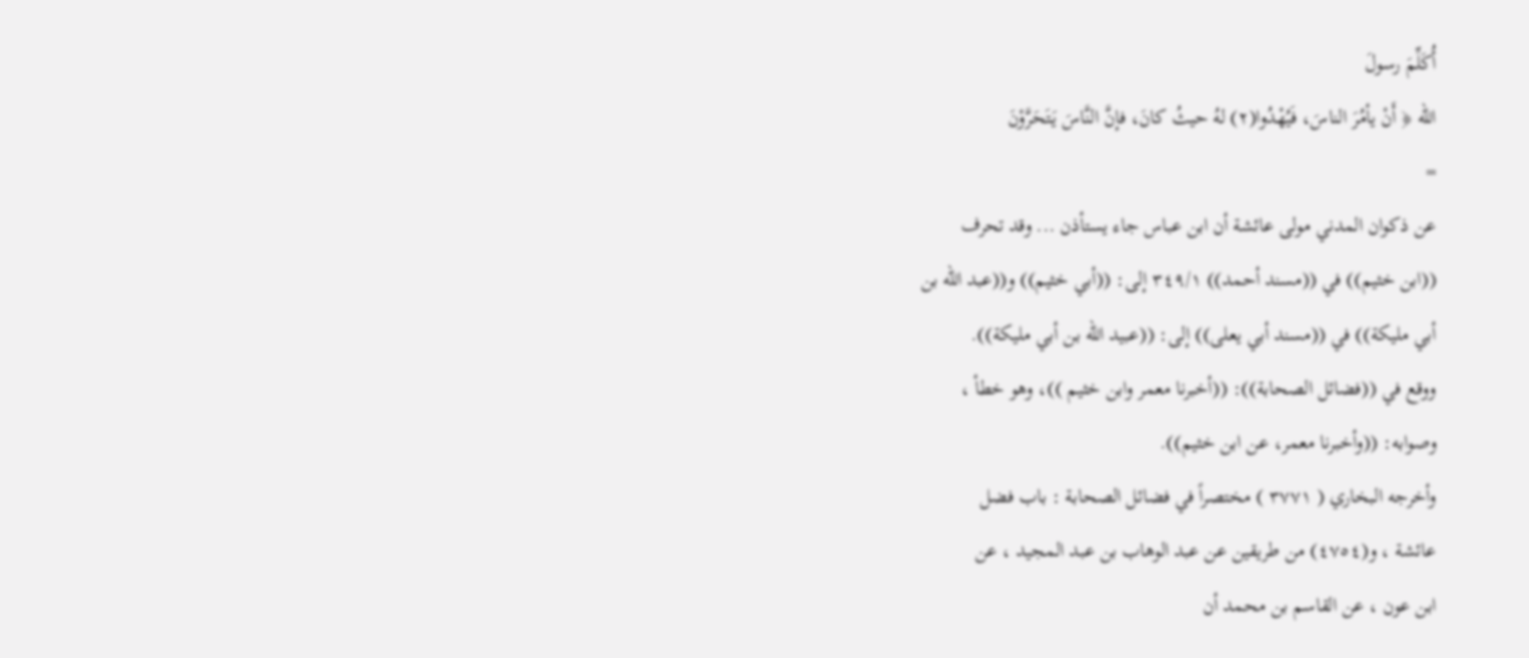أُكَلِّمَ رسولَ
الله ﴿ أَنْ يأمُرَ الناسَ، فَيُهْدُوا(٢) لهُ حيثُ كانَ، فإنَّ النَّاسَ يَتَحَرَّوْنَ
=
عن ذكوان المدني مولى عائشة أن ابن عباس جاء يستأذن ... وقد تحرف
((ابن خثيم)) في ((مسند أحمد)) ٣٤٩/١ إلى: ((أبي خثيم)) و((عبد الله بن
أبي مليكة)) في ((مسند أبي يعلى)) إلى: ((عبيد الله بن أبي مليكة)).
ووقع في ((فضائل الصحابة)): ((أخبرنا معمر وابن خثيم ))، وهو خطأ ،
وصوابه: ((وأخبرنا معمر، عن ابن خثيم)).
وأخرجه البخاري ( ٣٧٧١ ) مختصراً في فضائل الصحابة : باب فضل
عائشة ، و(٤٧٥٤) من طريقين عن عبد الوهاب بن عبد المجيد ، عن
ابن عون ، عن القاسم بن محمد أن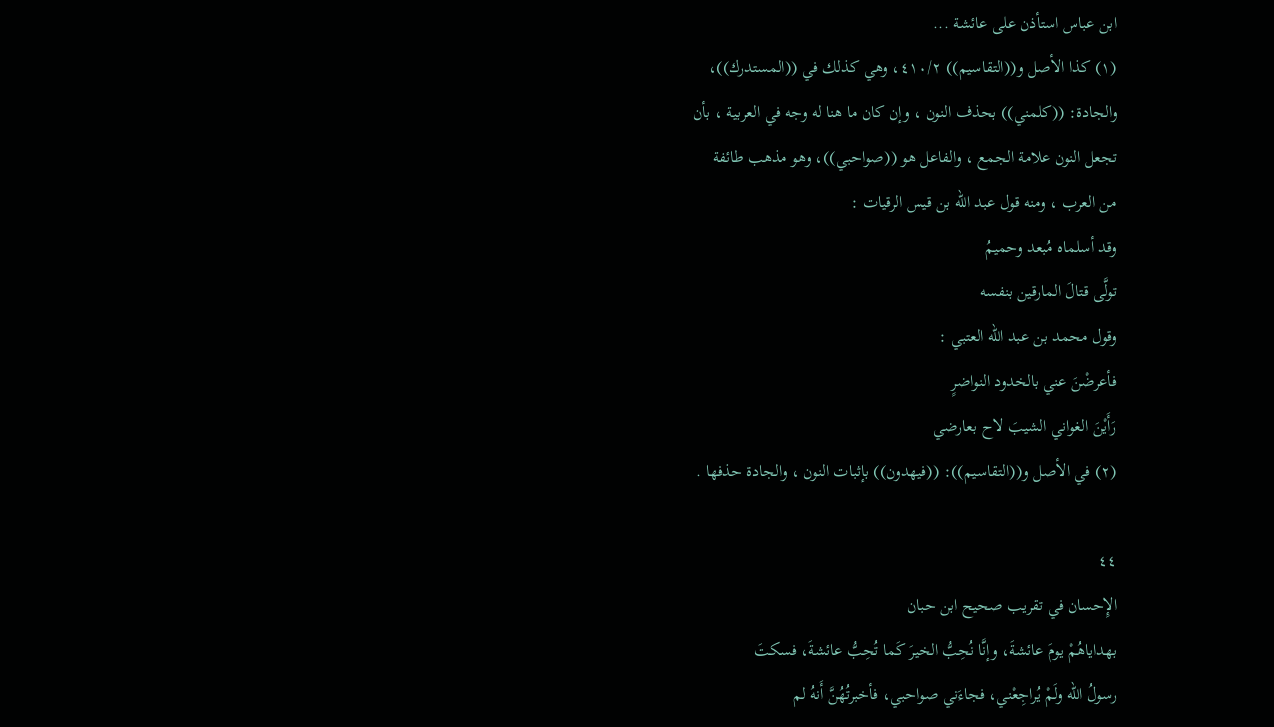ابن عباس استأذن على عائشة ...
(١) كذا الأصل و((التقاسيم)) ٤١٠/٢، وهي كذلك في ((المستدرك))،
والجادة: ((كلمني)) بحذف النون ، وإن كان ما هنا له وجه في العربية ، بأن
تجعل النون علامة الجمع ، والفاعل هو ((صواحبي))، وهو مذهب طائفة
من العرب ، ومنه قول عبد الله بن قيس الرقيات :
وقد أسلماه مُبعد وحميمُ
تولَّى قتالَ المارقين بنفسه
وقول محمد بن عبد الله العتبي :
فأعرضْنَ عني بالخدود النواضرٍ
رَأَيْنَ الغواني الشيبَ لاح بعارضي
(٢) في الأصل و((التقاسيم)): ((فيهدون)) بإثبات النون ، والجادة حذفها .

٤٤
الإِحسان في تقريب صحيح ابن حبان
بهداياهُمْ يومَ عائشةَ، وإنَّا نُحِبُّ الخيرَ كَما تُحِبُّ عائشةَ، فسكتَ
رسولُ الله ولَمْ يُراجِعْني، فجاءَني صواحبي، فأخبرتُهُنَّ أَنهُ لم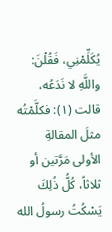يُكَلِّمْنِي، فَقُلْنَ: واللَّهِ لا نَدَعُه، قالت (١): فكلَّمْتُه مثلَ المقالةِ
الأولى مَرَّتين أو ثلاثاً، كُلُّ ذُلِكَ يَسْكُتُ رسولُ الله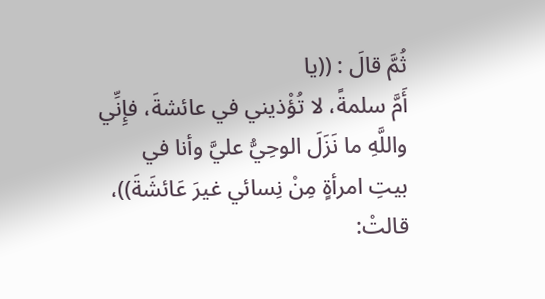ثُمَّ قالَ : ((يا
أَمَّ سلمةً، لا تُؤْذيني في عائشةَ، فإِنِّي واللَّهِ ما نَزَلَ الوحِيُّ عليَّ وأنا في
بيتِ امرأةٍ مِنْ نِسائي غيرَ عَائشَةَ))، قالتْ: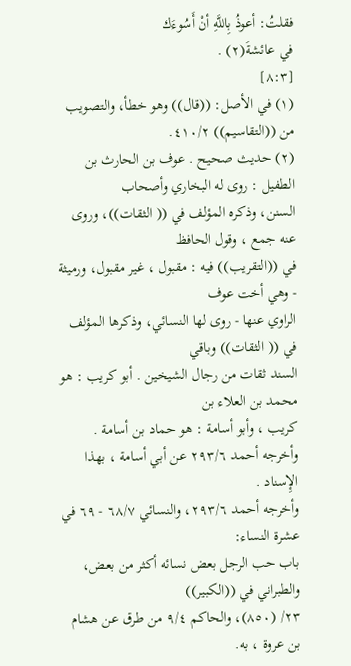فقلتُ: أعوذُ بِاللَّهِ أنْ أَسُوءَك
في عائشةَ(٢) .
[٨:٣]
(١) في الأصل: ((قال)) وهو خطأ، والتصويب من ((التقاسيم)) ٤١٠/٢.
(٢) حديث صحيح . عوف بن الحارث بن الطفيل : روى له البخاري وأصحاب
السنن، وذكره المؤلف في (( الثقات))، وروى عنه جمع ، وقول الحافظ
في ((التقريب)) فيه : مقبول ، غير مقبول، ورميثة - وهي أخت عوف
الراوي عنها - روى لها النسائي، وذكرها المؤلف في (( الثقات)) وباقي
السند ثقات من رجال الشيخين . أبو كريب : هو محمد بن العلاء بن
كريب ، وأبو أسامة : هو حماد بن أسامة .
وأخرجه أحمد ٢٩٣/٦ عن أبي أسامة ، بهذا الإِسناد .
وأخرجه أحمد ٢٩٣/٦، والنسائي ٦٨/٧ - ٦٩ في عشرة النساء:
باب حب الرجل بعض نسائه أكثر من بعض، والطبراني في ((الكبير))
٢٣/ (٨٥٠)، والحاكم ٩/٤ من طرق عن هشام بن عروة ، به.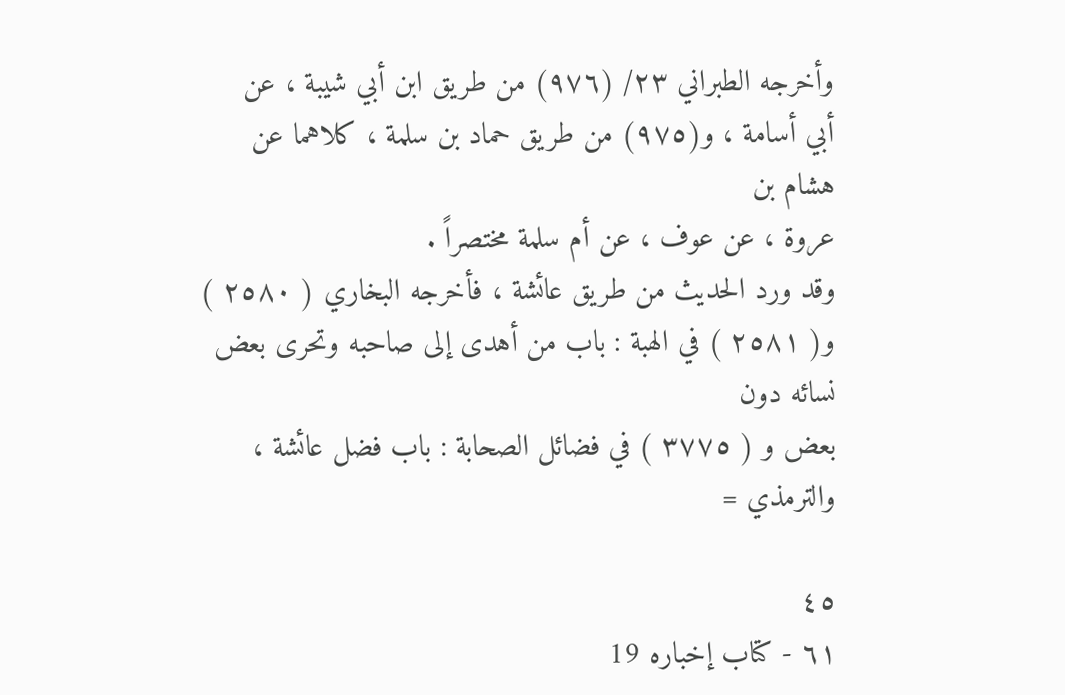وأخرجه الطبراني ٢٣/ (٩٧٦) من طريق ابن أبي شيبة ، عن
أبي أسامة ، و(٩٧٥) من طريق حماد بن سلمة ، كلاهما عن هشام بن
عروة ، عن عوف ، عن أم سلمة مختصراً .
وقد ورد الحديث من طريق عائشة ، فأخرجه البخاري ( ٢٥٨٠ )
و( ٢٥٨١ ) في الهبة : باب من أهدی إلی صاحبه وتحری بعض نسائه دون
بعض و ( ٣٧٧٥ ) في فضائل الصحابة : باب فضل عائشة ، والترمذي =

٤٥
٦١ - كتاب إخباره 19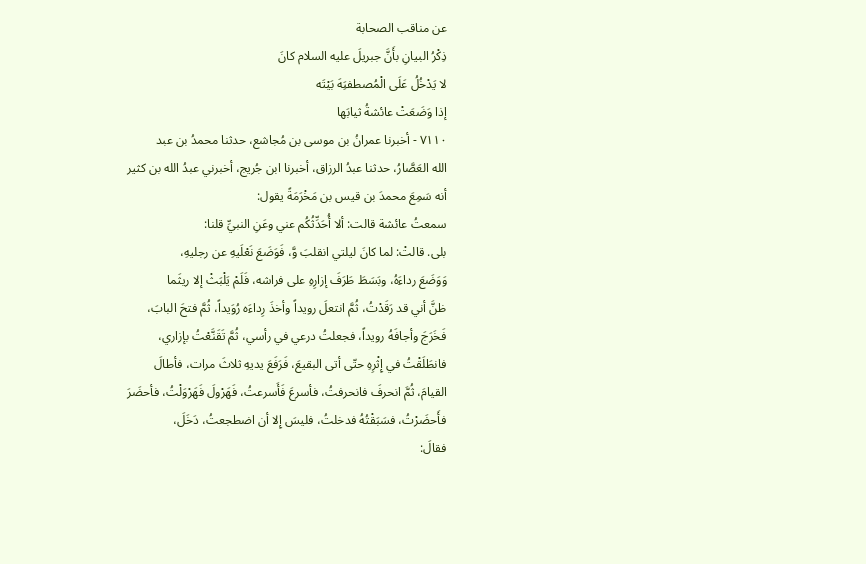عن مناقب الصحابة
ذِكْرُ البيانِ بأَنَّ جبريلَ عليه السلام كانَ
لا يَدْخُلُ عَلَى الْمُصطفىَِهَ بَيْتَه
إذا وَضَعَتْ عائشةُ ثيابَها
٧١١٠ - أخبرنا عمرانُ بن موسى بن مُجاشع، حدثنا محمدُ بن عبد
الله العَصَّارُ، حدثنا عبدُ الرزاق، أخبرنا ابن جُريج، أخبرني عبدُ الله بن كثير
أنه سَمِعَ محمدَ بن قيس بن مَخْرَمَةً يقول:
سمعتُ عائشة قالت: ألا أُحَدِّثُكُم عني وعَنِ النبيِّ قلنا:
بلى. قالتْ: لما كانَ ليلتي انقلبَ وَّ، فَوَضَعَ نَعْلَيهِ عن رجليهِ،
وَوَضَعَ رداءَهُ، وبَسَطَ طَرَفَ إزارِهِ على فراشه، فَلَمْ يَلْبَثْ إلا ريثَما
ظنَّ أني قد رَقَدْتُ، ثُمَّ انتعلَ رويداً وأخذَ رِداءَه رُوَيداً، ثُمَّ فتحَ البابَ،
فَخَرَجَ وأجافَهُ رويداً، فجعلتُ درعي في رأسي، ثُمَّ تَقَنَّعْتُ بإزاري،
فانطَلَقْتُ في إِثْرِهِ حتّى أتى البقيعَ، فَرَفَعَ يديهِ ثلاثَ مرات، فأطالَ
القيامَ، ثُمَّ انحرفَ فانحرفتُ، فأسرعَ فَأَسرعتُ، فَهَرْولَ فَهَرْوَلْتُ، فأحضَرَ
فأَحضَرْتُ، فسَبَقْتُهُ فدخلتُ، فليسَ إِلا أن اضطجعتُ، دَخَلَ،
فقالَ: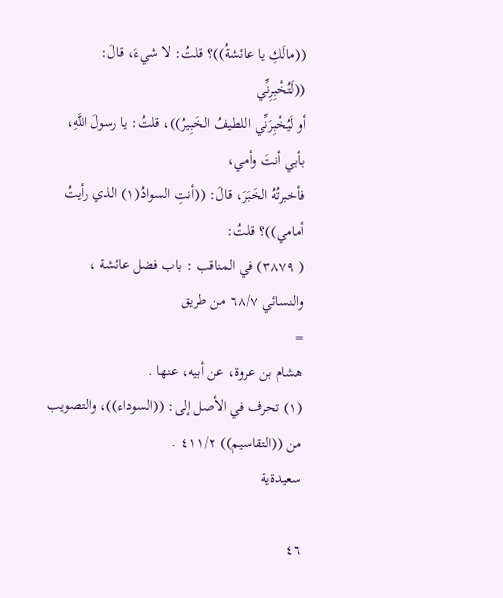((مالَكِ يا عائشةُ))؟ قلتُ: لا شيءَ، قالَ: ((لَتُخْبِرِنِّي
أو لَيُخْبِرَنِّي اللطيفُ الخَبِيرُ))، قلتُ: يا رسولَ اللَّهِ، بأبي أنتَ وأمي،
فأخبرتُهُ الخَبَرَ، قالَ: ((أنتِ السوادُ(١) الذي رأيتُ أمامي))؟ قلتُ:
( ٣٨٧٩) في المناقب : باب فضل عائشة ، والنسائي ٦٨/٧ من طريق
=
هشام بن عروة، عن أبيه، عنها .
(١) تحرف في الأصل إلى: ((السوداء))، والتصويب من ((التقاسيم)) ٤١١/٢ .
سعيدةية

٤٦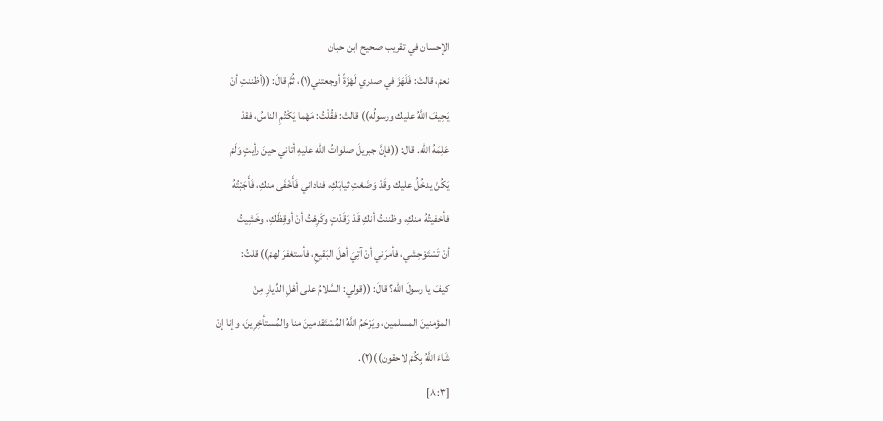الإحسان في تقريب صحيح ابن حبان
نعمْ، قالتْ: فَلَهَزَ في صدري لَهْزَةً أوجعتني(١)، ثُمَّ قالَ: ((أظننتِ أنْ
يَحِيفَ اللَّهُ عليك ورسولُه)) قالتْ: فقُلْتُ: مَهْما يَكْتُمِ الناسُ، فقدْ
عَلِمَهُ الله. قال: ((فإنَّ جبريلَ صلواتُ الله عليهِ أتاني حينَ رأيتٍ وَلَمْ
يَكُنْ يدخُلُ عليك وقَدْ وَضَعْتِ ثيابَكِ، فناداني فَأَخْفَى منكِ، فَأَجَبْتُهُ
فأخفيتُهُ منكِ، وظننتُ أنكِ قَدْ رَقَدْتٍ وكَرِهْتُ أنْ أوقِظَكِ، وخَشِيتُ
أنْ تَسْتَوْحِشي، فأمرَني أنْ آتِيَ أهلَ البَقيعِ، فأستغفرَ لهمْ)) قلتُ:
كيفَ يا رسولَ الله؟ قالَ: ((قولي: السَّلامُ على أهْلِ الدِّيارِ مِنْ
المؤمنينَ المسلمين، ويَرْحَمُ اللَّهُ المُسْتَقدمينَ منا والمُستأخِرِينَ، وإنا إنْ
شَاءَ اللَّهُ بِكُمْ لاحقون))(٢).
[٨:٣]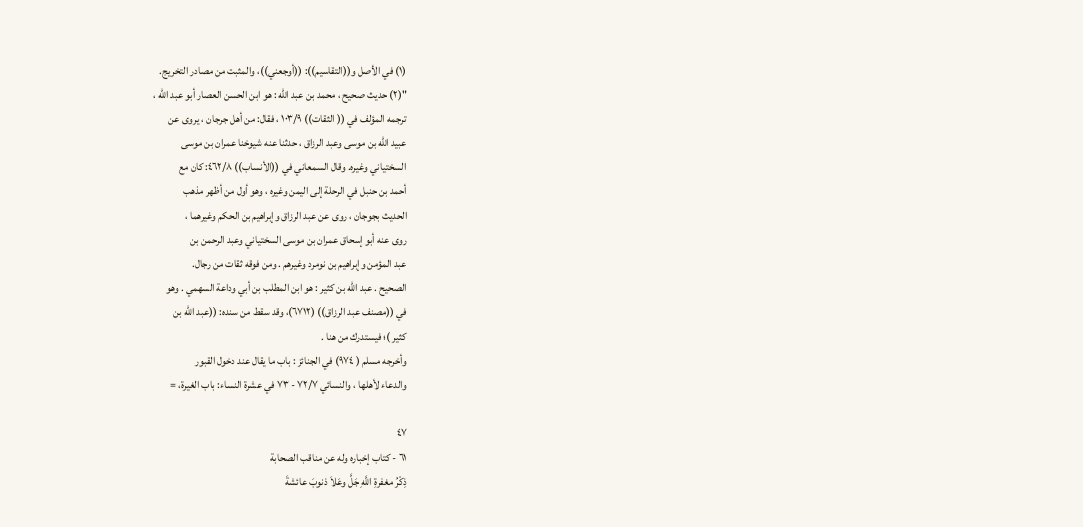(١) في الأصل و((التقاسيم)): ((أوجعني))، والمثبت من مصادر التخريج.
"(٢) حديث صحيح ، محمد بن عبد الله : هو ابن الحسن العصار أبو عبد الله ،
ترجمه المؤلف في (( الثقات)) ١٠٣/٩ ، فقال: من أهل جرجان ، يروى عن
عبيد الله بن موسى وعبد الرزاق ، حدثنا عنه شيوخنا عمران بن موسى
السختياني وغيره. وقال السمعاني في ((الأنساب)) ٤٦٢/٨: كان مع
أحمد بن حنبل في الرحلة إلى اليمن وغيره ، وهو أول من أظهر مذهب
الحديث بجوجان ، روى عن عبد الرزاق وإبراهيم بن الحكم وغيرهما ،
روى عنه أبو إسحاق عمران بن موسى السختياني وعبد الرحمن بن
عبد المؤمن وإبراهيم بن نومرد وغيرهم . ومن فوقه ثقات من رجال.
الصحيح . عبد الله بن كثير : هو ابن المطلب بن أبي وداعة السهمي . وهو
في ((مصنف عبد الرزاق)) (٦٧١٢)، وقد سقط من سنده: ((عبد الله بن
كثير )؛ فيستدرك من هنا .
وأخرجه مسلم ( ٩٧٤) في الجنائز : باب ما يقال عند دخول القبور
والدعاء لأهلها ، والنسائي ٧٢/٧ - ٧٣ في عشرة النساء: باب الغيرة، =

٤٧
٦١ - كتاب إخباره وله عن مناقب الصحابة
ذِكْرُ مغفرةِ اللَّهِ جَلَّ وعَلاَ ذنوبَ عائشةَ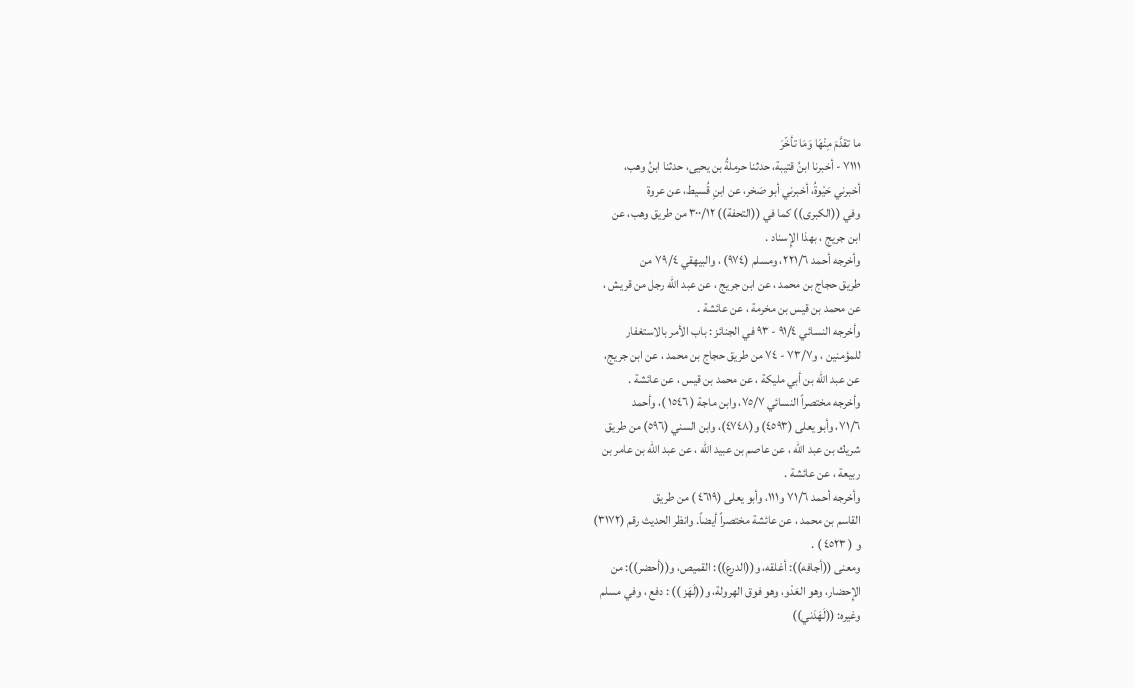ما تقدَّمَ مِنْهَا وَمَا تأخّرَ
٧١١١ - أخبرنا ابنُ قتيبة، حدثنا حرملةُ بن يحيى، حدثنا ابنُ وهب،
أخبرني حَيْوةُ، أخبرني أبو صَخر، عن ابنِ قُسيط، عن عروة
وفي ((الكبرى)) كما في ((التحفة)) ٣٠٠/١٢ من طريق وهب، عن
ابن جريج ، بهذا الإِسناد .
وأخرجه أحمد ٢٢١/٦، ومسلم (٩٧٤) ، والبيهقي ٧٩/٤ من
طريق حجاج بن محمد ، عن ابن جريج ، عن عبد الله رجل من قريش ،
عن محمد بن قيس بن مخرمة ، عن عائشة .
وأخرجه النسائي ٩١/٤ - ٩٣ في الجنائز : باب الأمر بالاستغفار
للمؤمنين ، و٧٣/٧ - ٧٤ من طريق حجاج بن محمد ، عن ابن جريج،
عن عبد الله بن أبي مليكة ، عن محمد بن قيس ، عن عائشة .
وأخرجه مختصراً النسائي ٧٥/٧، وابن ماجة ( ١٥٤٦ )، وأحمد
٧١/٦، وأبو يعلى (٤٥٩٣) و(٤٧٤٨)، وابن السني (٥٩٦) من طريق
شريك بن عبد الله ، عن عاصم بن عبيد الله ، عن عبد الله بن عامر بن
ربيعة ، عن عائشة .
وأخرجه أحمد ٧١/٦ و١١١، وأبو يعلى (٤٦١٩ ) من طريق
القاسم بن محمد ، عن عائشة مختصراً أيضاً. وانظر الحديث رقم (٣١٧٢)
و ( ٤٥٢٣ ) .
ومعنى ((أجافه)): أغلقه، و((الدرع)): القميص، و((أحضر)): من
الإِحضار، وهو العَدْو، وهو فوق الهرولة، و((لَهَز )) : دفع ، وفي مسلم
وغيره: ((لَهَدَني))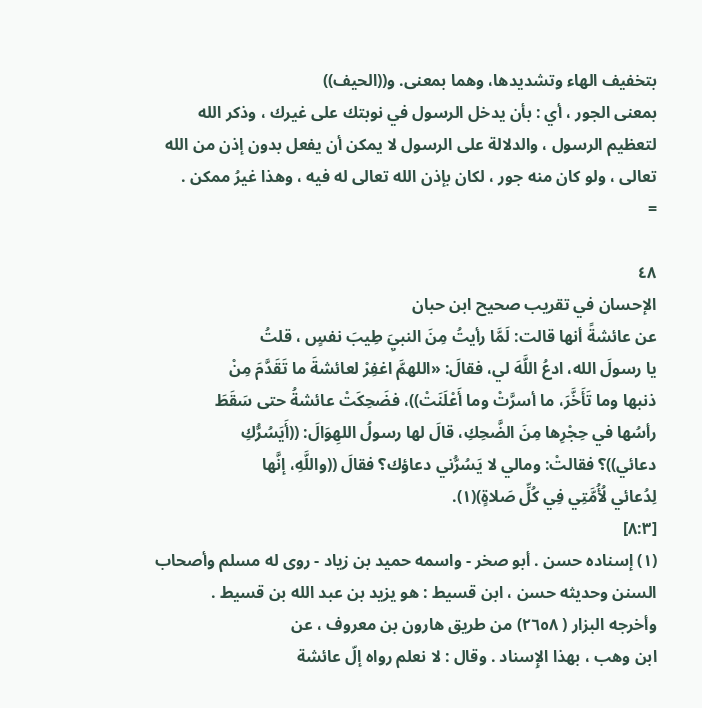بتخفيف الهاء وتشديدها، وهما بمعنى. و((الحيف))
بمعنى الجور ، أي : بأن يدخل الرسول في نوبتك على غيرك ، وذكر الله
لتعظيم الرسول ، والدلالة على الرسول لا يمكن أن يفعل بدون إذن من الله
تعالى ، ولو كان منه جور ، لكان بإذن الله تعالى له فيه ، وهذا غيرُ ممكن .
=

٤٨
الإحسان في تقريب صحيح ابن حبان
عن عائشةً أنها قالت: لَمَّا رأيتُ مِنَ النبيَِ طِيبَ نفسٍ ، قلتُ
يا رسولَ الله، ادعُ اللَّهَ لي، فقالَ: «اللهمَّ اغفِرْ لعائشةَ ما تَقَدَّمَ مِنْ
ذنبها وما تَأَخَّرَ، ما أسرَّتْ وما أَعْلَنَتْ))، فضَحِكَتْ عائشةُ حتى سَقَطَ
رأسُها في حِجْرِها مِنَ الضَّحِكِ، قالَ لها رسولُ اللهِوَالَ: ((أَيَسُرُّكِ
دعائي))؟ فقالتْ: ومالي لا يَسُرُّني دعاؤك؟ فقالَ ((واللَّهِ، إنَّها
لِدُعائي لُأُمَّتِي فِي كُلِّ صَلاةٍ)(١).
[٨:٣]
(١) إسناده حسن . أبو صخر - واسمه حميد بن زياد - روى له مسلم وأصحاب
السنن وحديثه حسن ، ابن قسيط : هو يزيد بن عبد الله بن قسيط .
وأخرجه البزار ( ٢٦٥٨) من طريق هارون بن معروف ، عن
ابن وهب ، بهذا الإِسناد . وقال : لا نعلم رواه إلّ عائشة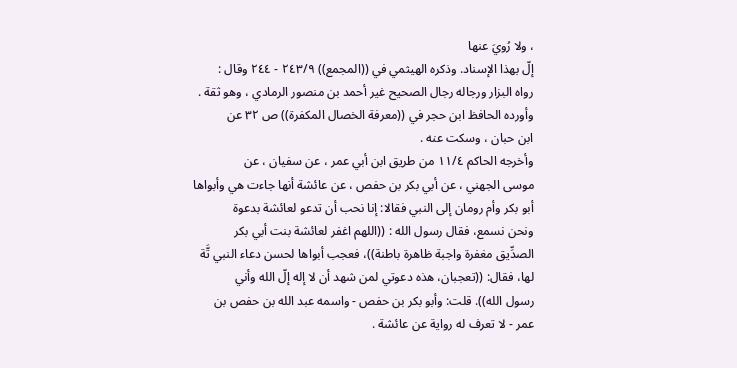، ولا رُويَ عنها
إلّ بهذا الإسناد. وذكره الهيثمي في ((المجمع)) ٢٤٣/٩ - ٢٤٤ وقال :
رواه البزار ورجاله رجال الصحيح غير أحمد بن منصور الرمادي ، وهو ثقة .
وأورده الحافظ ابن حجر في ((معرفة الخصال المكفرة)) ص ٣٢ عن
ابن حبان ، وسكت عنه .
وأخرجه الحاكم ١١/٤ من طريق ابن أبي عمر ، عن سفيان ، عن
موسى الجهني ، عن أبي بكر بن حفص ، عن عائشة أنها جاءت هي وأبواها
أبو بكر وأم رومان إلى النبي فقالا: إنا نحب أن تدعو لعائشة بدعوة
ونحن نسمع، فقال رسول الله : ((اللهم اغفر لعائشة بنت أبي بكر
الصدِّيق مغفرة واجبة ظاهرة باطنة))، فعجب أبواها لحسن دعاء النبي تَّة
لها، فقال: ((تعجبان، هذه دعوتي لمن شهد أن لا إله إلّ الله وأني
رسول الله)). قلت: وأبو بكر بن حفص - واسمه عبد الله بن حفص بن
عمر - لا تعرف له رواية عن عائشة .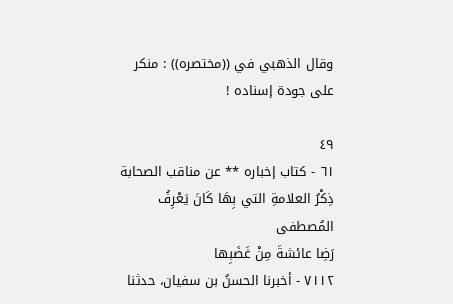وقال الذهبي في ((مختصره)) : منكر على جودة إسناده !

٤٩
٦١ - كتاب إخباره ** عن مناقب الصحابة
ذِكْرُ العلامةِ التي بِهَا كَانَ يَعْرِفُ المُصطفى
رَضِا عائشةَ مِنْ غَضَبِها
٧١١٢ - أخبرنا الحسنُ بن سفيان، حدثنا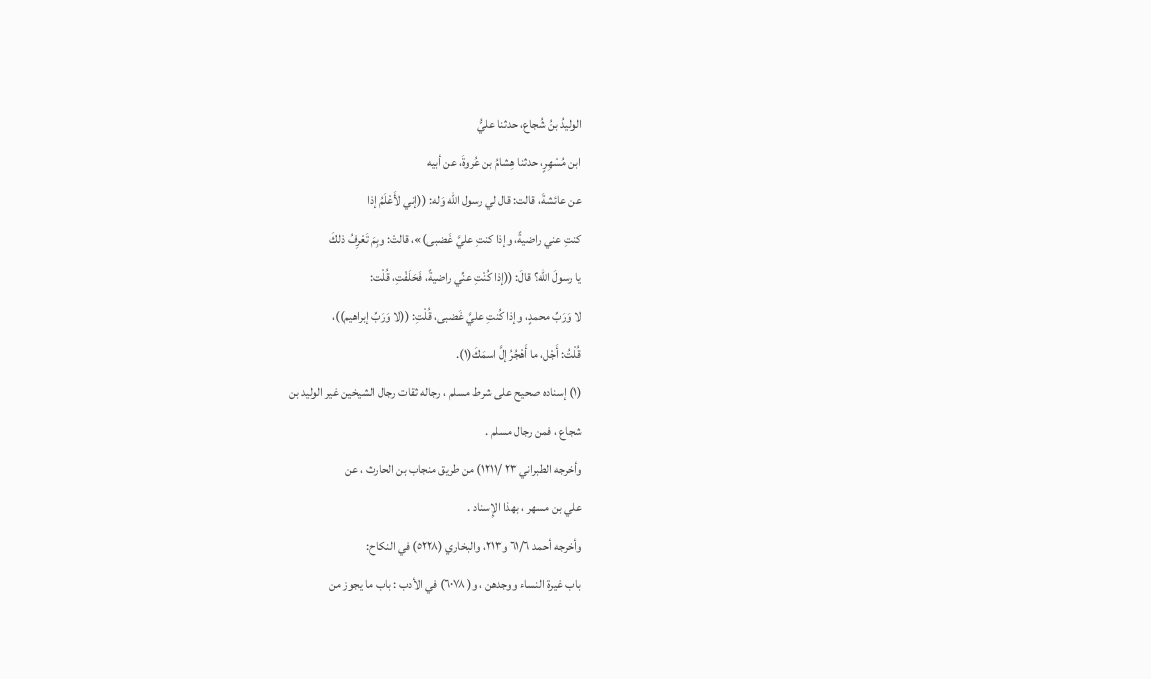الوليدُ بنُ شُجاع، حدثنا عليُّ
ابن مُسْهِرٍ، حدثنا هِشامُ بن عُروةَ، عن أبيه
عن عائشةَ، قالت: قال لي رسول الله وَله: ((إني لأَعْلَمُ إذا
كنتِ عني راضيةً، وإذا كنتِ عليَّ غَضبى)»، قالتْ: وبِمَ تَعْرِفُ ذلكَ
يا رسولَ الله؟ قالَ: ((إذا كُنْتِ عنِّي راضيةً، فَحَلَفْتِ، قُلْت:
لا وَرَبِّ محمدٍ، وإذا كُنتِ عليَّ غَضبى، قُلْتِ: ((لا وَرَبِّ إبراهيم))،
قُلْتُ: أَجْل، ما أَهْجُرُ إلَّ اسمَكَ(١).
(١) إسناده صحيح على شرط مسلم ، رجاله ثقات رجال الشيخين غير الوليد بن
شجاع ، فمن رجال مسلم .
وأخرجه الطبراني ٢٣ /١٢١١) من طريق منجاب بن الحارث ، عن
علي بن مسهر ، بهذا الإِسناد .
وأخرجه أحمد ٦١/٦ و٢١٣، والبخاري (٥٢٢٨) في النكاح:
باب غيرة النساء ووجدهن ، و( ٦٠٧٨) في الأدب : باب ما يجوز من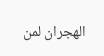الهجران لمن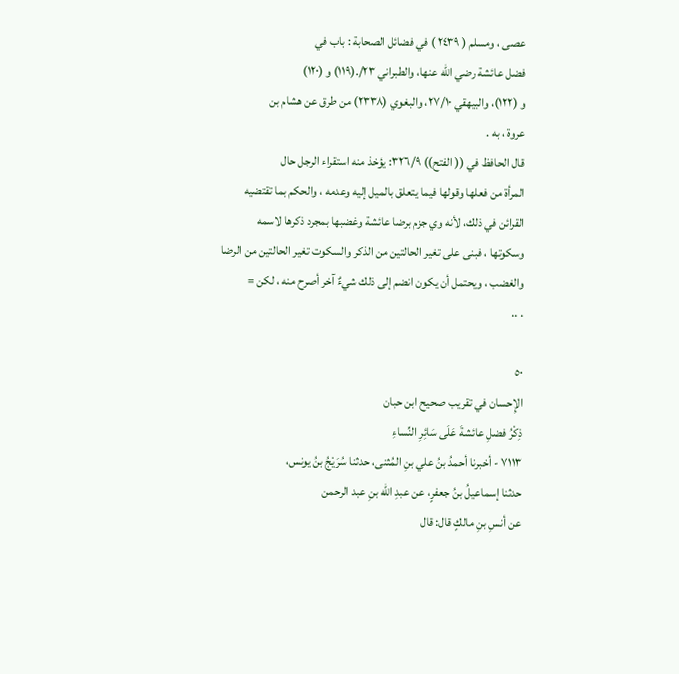عصى ، ومسلم ( ٢٤٣٩ ) في فضائل الصحابة : باب في
فضل عائشة رضي الله عنها، والطبراني ٢٣/.(١١٩) و (١٢٠)
و (١٢٢)، والبيهقي ٢٧/١٠، والبغوي (٢٣٣٨) من طرق عن هشام بن
عروة ، به .
قال الحافظ في (( الفتح)) ٣٢٦/٩: يؤخذ منه استقراء الرجل حال
المرأة من فعلها وقولها فيما يتعلق بالميل إليه وعدمه ، والحكم بما تقتضيه
القرائن في ذلك، لأنه وي جزم برضا عائشة وغضبها بمجرد ذكرها لاسمه
وسكوتها ، فبنى على تغير الحالتين من الذكر والسكوت تغير الحالتين من الرضا
والغضب ، ويحتمل أن يكون انضم إلى ذلك شيءٌ آخر أصرح منه ، لكن =
. ..

٥٠
الإِحسان في تقريب صحيح ابن حبان
ذِكْرُ فضلِ عائشةَ عَلَى سَائِرِ النِّساءِ
٧١١٣ - أخبرنا أحمدُ بنُ علي بنِ المُثنى، حدثنا سُرَيْجُ بنُ يونس،
حدثنا إسماعيلُ بنُ جعفرٍ، عن عبدِ الله بنِ عبد الرحمن
عن أنسِ بنِ مالكٍ قال: قال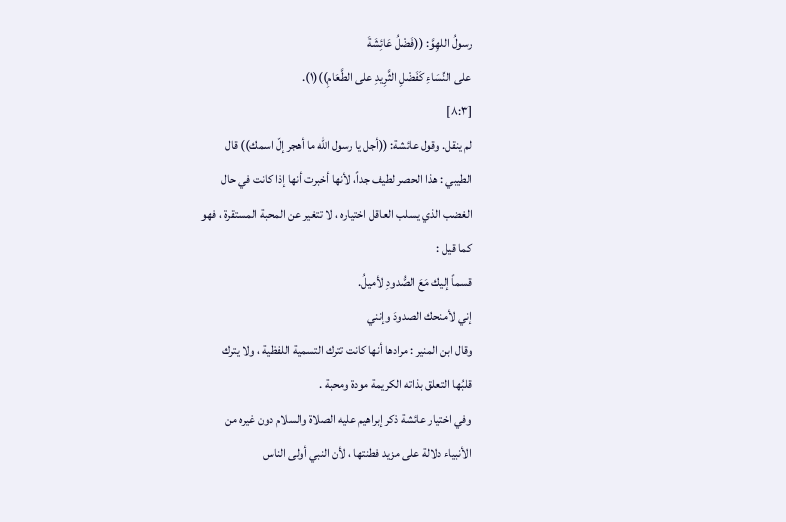رسولُ اللهِوَّ: ((فَضْلُ عَائِشَةَ
على النِّسَاءِ كَفَضْلِ الثَّرِيدِ على الطَّعَامِ))(١).
[٨:٣]
لم ينقل. وقول عائشة: ((أجل يا رسول الله ما أهجر إلّ اسمك)) قال
الطيبي : هذا الحصر لطيف جداً، لأنها أخبرت أنها إذا كانت في حال
الغضب الذي يسلب العاقل اختياره ، لا تتغير عن المحبة المستقرة ، فهو
كما قيل :
قسماً إليك مَعَ الصُّدودِ لأميلُ.
إني لأمنحك الصدودَ وإنني
وقال ابن المنير : مرادها أنها كانت تترك التسمية اللفظية ، ولا يترك
قلبُها التعلق بذاته الكريمة مودة ومحبة .
وفي اختيار عائشة ذكر إبراهيم عليه الصلاة والسلام دون غيره من
الأنبياء دلالة على مزيد فطنتها ، لأن النبي أولى الناس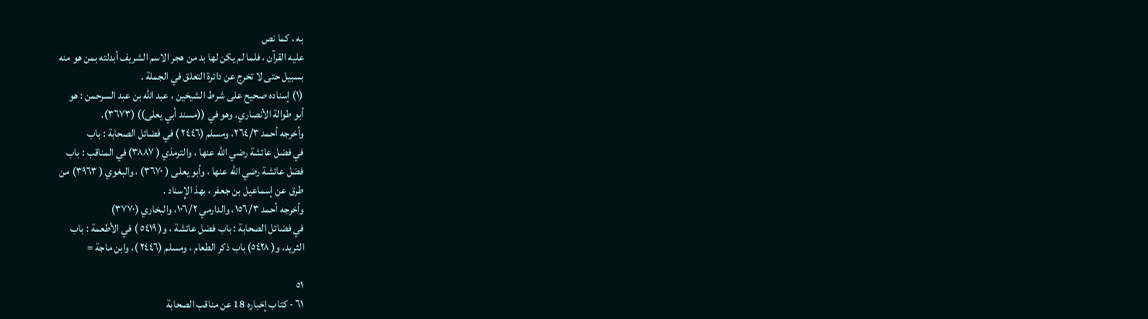به ، كما نص
عليه القرآن ، فلما لم يكن لها بد من هجر الاسم الشريف أبدلته بمن هو منه
بسبيل حتى لا تخرج عن دائرة التعلق في الجملة .
(١) إسناده صحيح على شرط الشيخين ، عبد الله بن عبد السرحمن : هو
أبو طوالة الأنصاري. وهو في ((مسند أبي يعلى)) (٣٦٧٣).
وأخرجه أحمد ٢٦٤/٣، ومسلم (٢٤٤٦ ) في فضائل الصحابة : باب
في فضل عائشة رضي الله عنها ، والترمذي ( ٣٨٨٧) في المناقب : باب
فضل عائشة رضي الله عنها ، وأبو يعلى ( ٣٦٧٠) ، والبغوي ( ٣٩٦٣) من
طرق عن إسماعيل بن جعفر ، بهذ الإِسناد .
وأخرجه أحمد ١٥٦/٣، والدارمي ١٠٦/٢، والبخاري (٣٧٧٠)
في فضائل الصحابة : باب فضل عائشة ، و( ٥٤١٩ ) في الأطعمة : باب
الثريد، و( ٥٤٢٨) باب ذكر الطعام ، ومسلم (٢٤٤٦ )، وابن ماجة =

٥١
٦١ - كتاب إخباره 18 عن مناقب الصحابة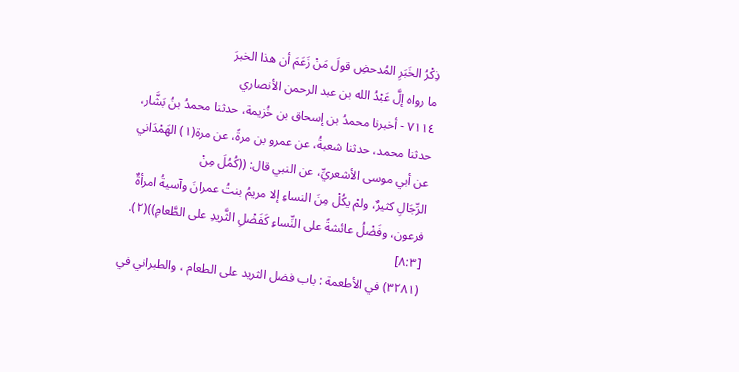ذِكْرُ الخَبَرِ المُدحضِ قولَ مَنْ زَعَمَ أن هذا الخبرَ
ما رواه إلَّ عَبْدُ الله بن عبد الرحمن الأنصاري
٧١١٤ - أخبرنا محمدُ بن إسحاق بن خُزيمة، حدثنا محمدُ بنُ بَشَّار،
حدثنا محمد، حدثنا شعبةُ، عن عمرو بن مرةً، عن مرة(١) الهَمْدَاني
عن أبي موسى الأشعريِّ، عن النبي قال: ((كُمُلَ مِنْ
الرِّجَالِ كثيرٌ، ولمْ يكُلْ مِنَ النساءِ إلا مريمُ بنتُ عمرانَ وآسيةُ امرأةٌ
فرعون، وفَضْلُ عائشةً على النِّساءِ كَفَضْلِ الثَّريدِ على الطَّعامِ))(٢).
[٨:٣]
(٣٢٨١) في الأطعمة : باب فضل الثريد على الطعام ، والطبراني في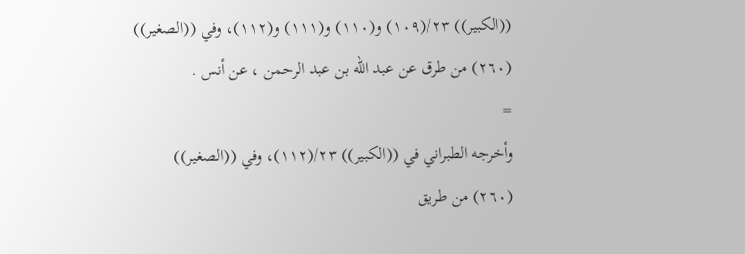((الكبير)) ٢٣/(١٠٩) و(١١٠) و(١١١) و(١١٢)، وفي ((الصغير))
(٢٦٠) من طرق عن عبد الله بن عبد الرحمن ، عن أنس .
=
وأخرجه الطبراني في ((الكبير)) ٢٣/(١١٢)، وفي ((الصغير))
(٢٦٠) من طريق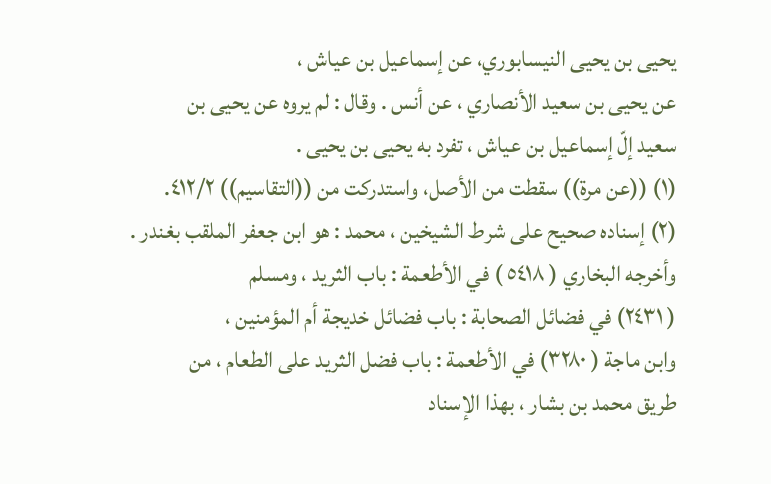يحيى بن يحيى النيسابوري، عن إسماعيل بن عياش ،
عن يحيى بن سعيد الأنصاري ، عن أنس . وقال : لم يروه عن يحيى بن
سعيد إلّ إسماعيل بن عياش ، تفرد به يحيى بن يحيى .
(١) ((عن مرة)) سقطت من الأصل، واستدركت من ((التقاسيم)) ٤١٢/٢.
(٢) إسناده صحيح على شرط الشيخين ، محمد : هو ابن جعفر الملقب بغندر .
وأخرجه البخاري ( ٥٤١٨ ) في الأطعمة : باب الثريد ، ومسلم
( ٢٤٣١) في فضائل الصحابة : باب فضائل خديجة أم المؤمنين ،
وابن ماجة ( ٣٢٨٠) في الأطعمة : باب فضل الثريد على الطعام ، من
طريق محمد بن بشار ، بهذا الإسناد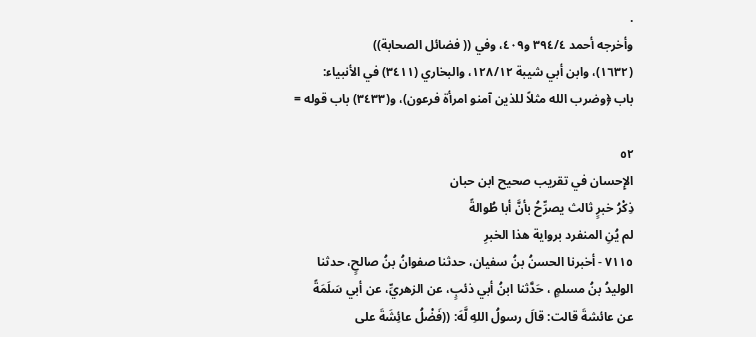.
وأخرجه أحمد ٣٩٤/٤ و٤٠٩، وفي (( فضائل الصحابة))
(١٦٣٢)، وابن أبي شيبة ١٢٨/١٢، والبخاري (٣٤١١) في الأنبياء:
باب ﴿وضرب الله مثلاً للذين آمنو امرأة فرعون)، و(٣٤٣٣) باب قوله =

٥٢
الإِحسان في تقريب صحيح ابن حبان
ذِكْرُ خبرٍ ثالث يصرِّحُ بأنَّ أبا طُوالةً
لم يُنِ المنفرد برواية هذا الخبرِ
٧١١٥ - أخبرنا الحسنُ بنُ سفيان، حدثنا صفوانُ بنُ صالحٍ، حدثنا
الوليدُ بنُ مسلمٍ ، حَدَّثنا ابنُ أبي ذئبٍ، عن الزهريِّ، عن أبي سَلَمَةً
عن عائشةَ قالت: قالَ رسولُ اللهِ لَّهَ: ((فَضْلُ عائِشَةَ على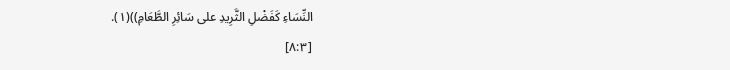النِّسَاءِ كَفَضْلِ الثَّرِيدِ على سَائِرِ الطَّعَامِ))(١).
[٨:٣]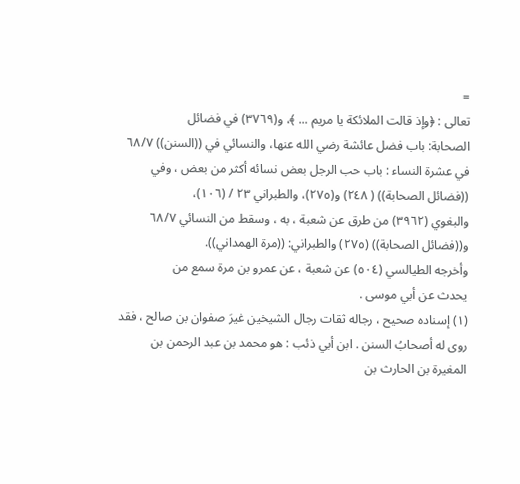=
تعالى : ﴿وإذ قالت الملائكة يا مريم ... ﴾، و(٣٧٦٩) في فضائل
الصحابة: باب فضل عائشة رضي الله عنها، والنسائي في ((السنن)) ٦٨/٧
في عشرة النساء : باب حب الرجل بعض نسائه أكثر من بعض ، وفي
((فضائل الصحابة)) ( ٢٤٨) و(٢٧٥)، والطبراني ٢٣ / (١٠٦)،
والبغوي (٣٩٦٢) من طرق عن شعبة ، به ، وسقط من النسائي ٦٨/٧
و((فضائل الصحابة)) (٢٧٥) والطبراني: ((مرة الهمداني)).
وأخرجه الطيالسي (٥٠٤) عن شعبة ، عن عمرو بن مرة سمع من
يحدث عن أبي موسى .
(١) إسناده صحيح ، رجاله ثقات رجال الشيخين غيرَ صفوان بن صالح ، فقد
روى له أصحابُ السنن . ابن أبي ذئب : هو محمد بن عبد الرحمن بن
المغيرة بن الحارث بن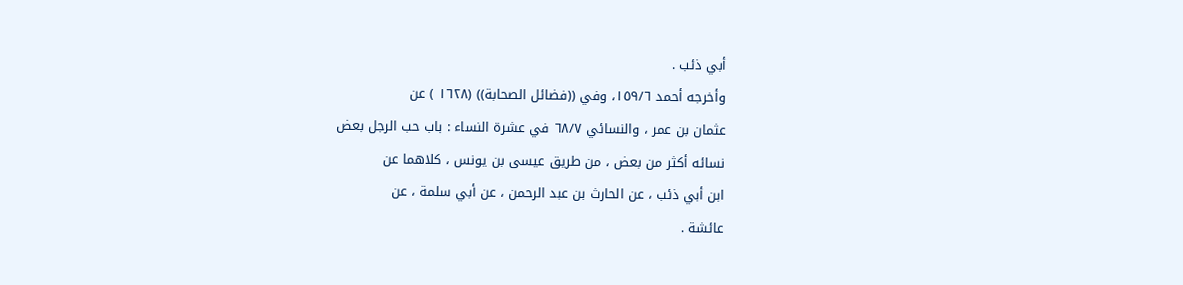أبي ذئب .
وأخرجه أحمد ١٥٩/٦، وفي ((فضائل الصحابة)) (١٦٢٨ ) عن
عثمان بن عمر ، والنسائي ٦٨/٧ في عشرة النساء : باب حب الرجل بعض
نسائه أكثر من بعض ، من طريق عيسى بن يونس ، كلاهما عن
ابن أبي ذئب ، عن الحارث بن عبد الرحمن ، عن أبي سلمة ، عن
عائشة .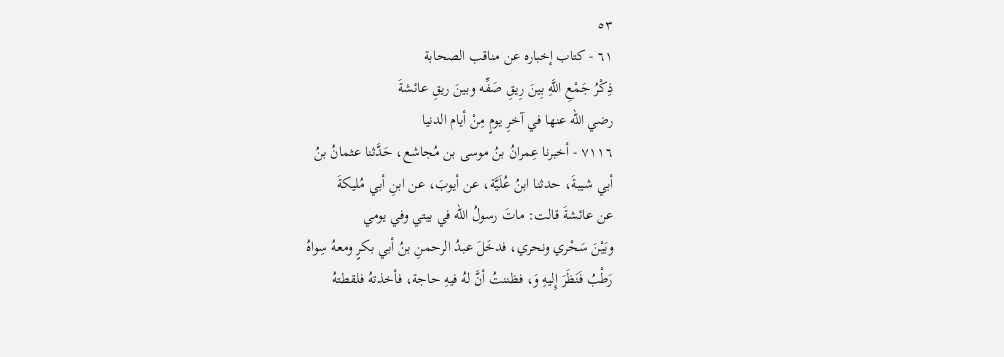٥٣
٦١ - كتاب إخباره عن مناقب الصحابة
ذِكْرُ جَمْعِ اللَّهِ بِينَ رِيقِ صَفِّه وبينَ ريقِ عائشةَ
رضي الله عنها في آخرِ يومٍ مِنْ أیام الدنيا
٧١١٦ - أخبرنا عِمرانُ بنُ موسى بن مُجاشع، حَدَّثنا عثمانُ بنُ
أبي شيبةَ، حدثنا ابنُ عُلَيَّة، عن أيوبَ، عن ابنِ أبي مُليكةَ
عن عائشةَ قالت: ماتَ رسولُ الله في بيتي وفي يومي
وبَيْنَ سَحْري ونحري، فدخَلَ عبدُ الرحمنِ بنُ أبي بكرٍ ومعهُ سِواهُ
رَطْبُ فَنَظَرَ إِليهِ وَ، فظننتُ أنَّ لهُ فيهِ حاجة، فأخذتهُ فلقطتهُ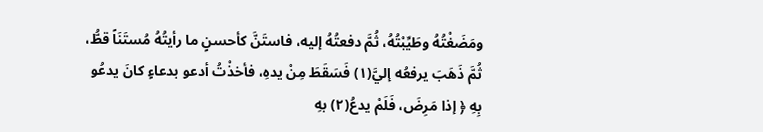ومَضَغْتُهُ وطَيِّبْتُهُ، ثُمَّ دفعتُهُ إليه، فاستَنَّ كأحسنٍ ما رأيتُهُ مُستَنَاً قطُّ،
ثُمَّ ذَهَبَ يرفعُه إليَّ(١) فَسَقَطَ مِنْ يدهِ، فأخذْتُ أدعو بدعاءٍ كانَ يدعُو
بِهِ ﴿ إذا مَرِضَ، فَلَمْ يدعُ(٢) بهِ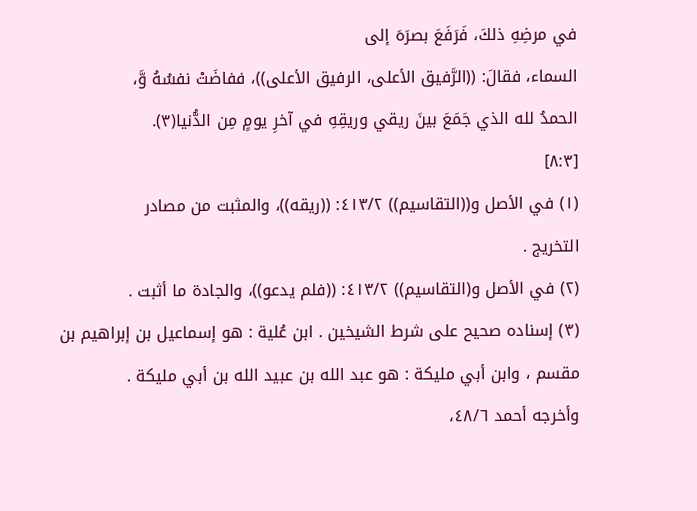في مرضِهِ ذلكَ، فَرَفَعَ بصرَهَ إلى
السماء، فقالَ: ((الرَّفيق الأعلى، الرفيق الأعلى))، ففاضَتْ نفسُهُ وَّ،
الحمدُ لله الذي جَمَعَ بينَ ريقي وريقِهِ في آخرِ يومٍ مِن الدُّنيا(٣).
[٨:٣]
(١) في الأصل و((التقاسيم)) ٤١٣/٢: ((ريقه))، والمثبت من مصادر
التخريج .
(٢) في الأصل و(التقاسيم)) ٤١٣/٢: ((فلم يدعو))، والجادة ما أثبت .
(٣) إسناده صحيح على شرط الشيخين . ابن عُلية : هو إسماعيل بن إبراهيم بن
مقسم ، وابن أبي مليكة : هو عبد الله بن عبيد الله بن أبي مليكة .
وأخرجه أحمد ٤٨/٦،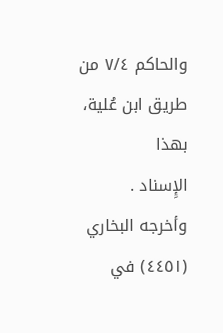والحاكم ٧/٤ من طريق ابن عُلية، بهذا
الإِسناد .
وأخرجه البخاري (٤٤٥١) في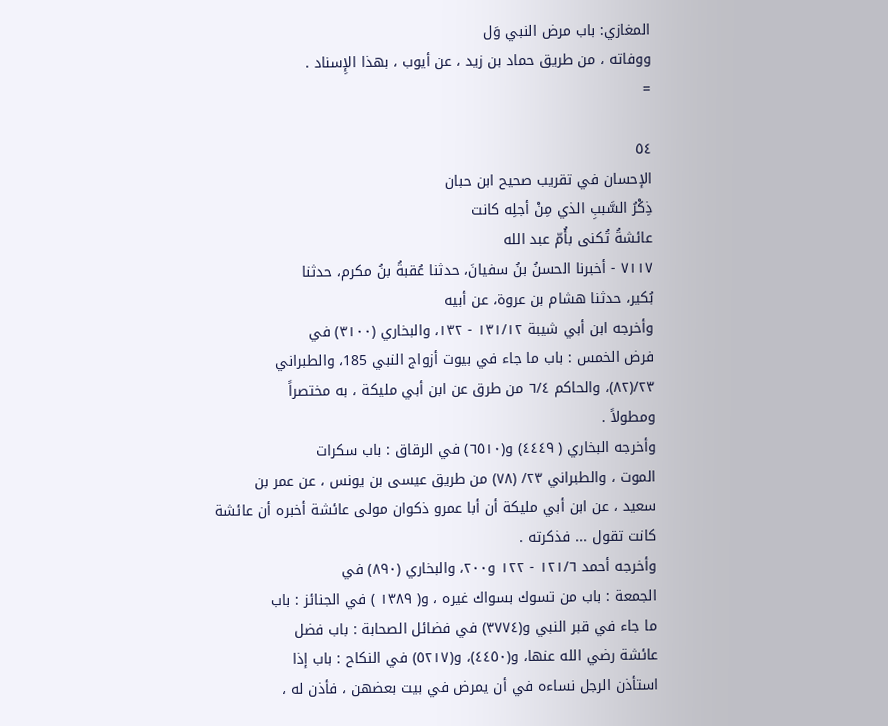المغازي: باب مرض النبي وَل
ووفاته ، من طريق حماد بن زيد ، عن أيوب ، بهذا الإِسناد .
=

٥٤
الإحسان في تقريب صحيح ابن حبان
ذِكْرُ السَّببِ الذي مِنْ أجلِه كانت
عائشةُ تُکنی بأُمّ عبد الله
٧١١٧ - أخبرنا الحسنُ بنُ سفيانَ، حدثنا عُقبةُ بنُ مکرم، حدثنا
بُكير، حدثنا هشام بن عروة، عن أبيه
وأخرجه ابن أبي شيبة ١٣١/١٢ - ١٣٢، والبخاري (٣١٠٠) في
فرض الخمس : باب ما جاء في بيوت أزواج النبي 185، والطبراني
٢٣/(٨٢)، والحاكم ٦/٤ من طرق عن ابن أبي مليكة ، به مختصراً
ومطولاً .
وأخرجه البخاري ( ٤٤٤٩) و(٦٥١٠) في الرقاق : باب سكرات
الموت ، والطبراني ٢٣/ (٧٨) من طريق عيسى بن يونس ، عن عمر بن
سعيد ، عن ابن أبي مليكة أن أبا عمرو ذكوان مولى عائشة أخبره أن عائشة
كانت تقول ... فذكرته .
وأخرجه أحمد ١٢١/٦ - ١٢٢ و٢٠٠، والبخاري (٨٩٠) في
الجمعة : باب من تسوك بسواك غيره ، و( ١٣٨٩ ) في الجنائز : باب
ما جاء في قبر النبي و(٣٧٧٤) في فضائل الصحابة : باب فضل
عائشة رضي الله عنها، و(٤٤٥٠)، و(٥٢١٧) في النكاح : باب إذا
استأذن الرجل نساءه في أن يمرض في بيت بعضهن ، فأذن له ،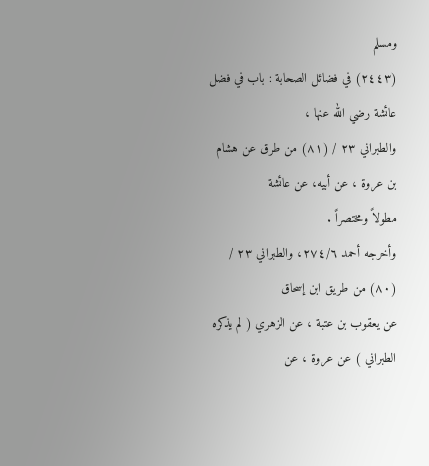ومسلم
(٢٤٤٣) في فضائل الصحابة : باب في فضل عائشة رضي الله عنها ،
والطبراني ٢٣ / (٨١) من طرق عن هشام بن عروة ، عن أبيه، عن عائشة
مطولاً ومختصراً .
وأخرجه أحمد ٢٧٤/٦، والطبراني ٢٣ / (٨٠) من طريق ابن إسحاق
عن يعقوب بن عتبة ، عن الزهري ( لم يذكره الطبراني ) عن عروة ، عن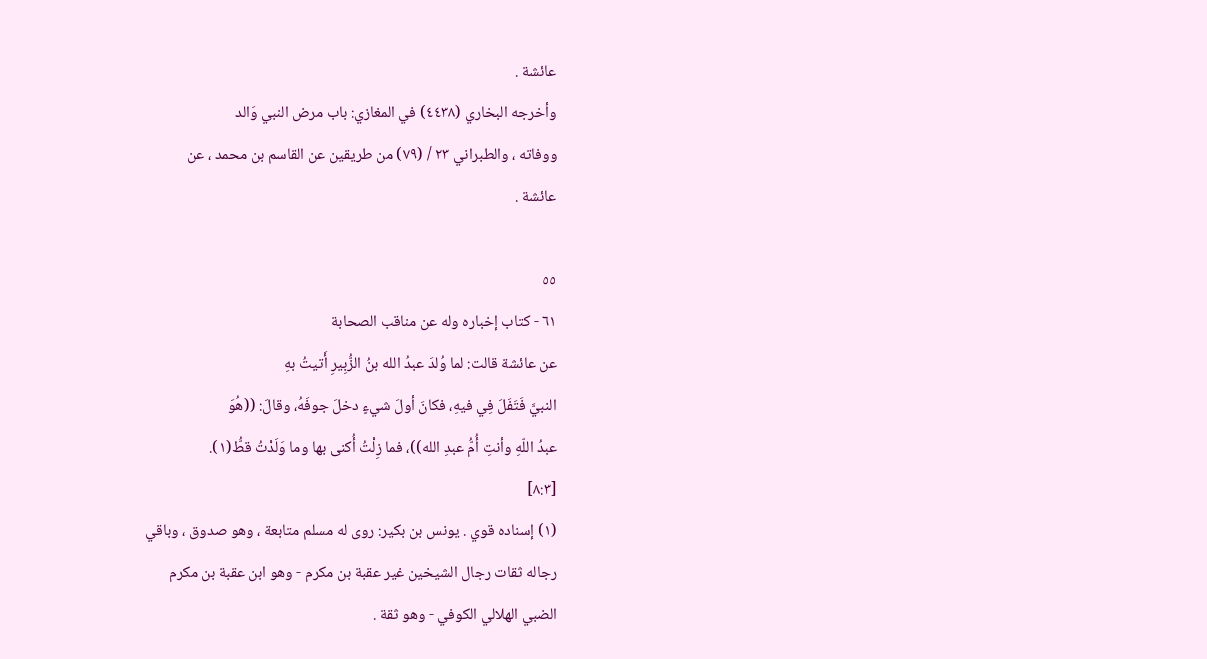عائشة .
وأخرجه البخاري (٤٤٣٨) في المغازي: باب مرض النبي وَالد
ووفاته ، والطبراني ٢٣ / (٧٩) من طريقين عن القاسم بن محمد ، عن
عائشة .

٥٥
٦١ - كتاب إخباره وله عن مناقب الصحابة
عن عائشة قالت: لما وُلدَ عبدُ الله بنُ الزُّبِيرِ أَتيتُ بهِ
النبيَّ فَتَفَلَ فِي فيهِ، فكانَ أولَ شيءٍ دخلَ جوفَهُ، وقالَ: ((هُوَ
عبدُ اللّهِ وأنتِ أُمُّ عبدِ الله))، فما زِلْتُ أُكنى بها وما وَلَدْتُ قطُّ(١).
[٨:٣]
(١) إسناده قوي . يونس بن بكير: روى له مسلم متابعة ، وهو صدوق ، وباقي
رجاله ثقات رجال الشيخين غير عقبة بن مكرم - وهو ابن عقبة بن مكرم
الضبي الهلالي الكوفي - وهو ثقة .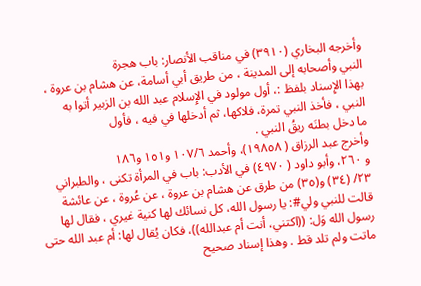وأخرجه البخاري (٣٩١٠) في مناقب الأنصار: باب هجرة
النبي وأصحابه إلى المدينة ، من طريق أبي أسامة، عن هشام بن عروة ،
بهذا الإِسناد بلفظ :، أول مولود في الإِسلام عبد الله بن الزبير أتوا به
النبي ، فأخذ النبي تمرة، فلاكها، ثم أدخلها في فيه ، فأول
ما دخل بطنَه ريقُ النبي .
وأخرج عبد الرزاق ( ١٩٨٥٨)، وأحمد ١٠٧/٦ و١٥١ و١٨٦
و ٢٦٠، وأبو داود ( ٤٩٧٠) في الأدب: باب في المرأة تكنى ، والطبراني
٢٣/ (٣٤) و(٣٥) من طرق عن هشام بن عروة ، عن عُروة ، عن عائشة
قالت للنبي ولي#: يا رسول الله، كل نسائك لها كنية غيري ، فقال لها
رسول الله وَل: ((اكتني، أنت أم عبدالله))، فكان يُقال لها: أم عبد الله حتى
ماتت ولم تلد قط . وهذا إسناد صحيح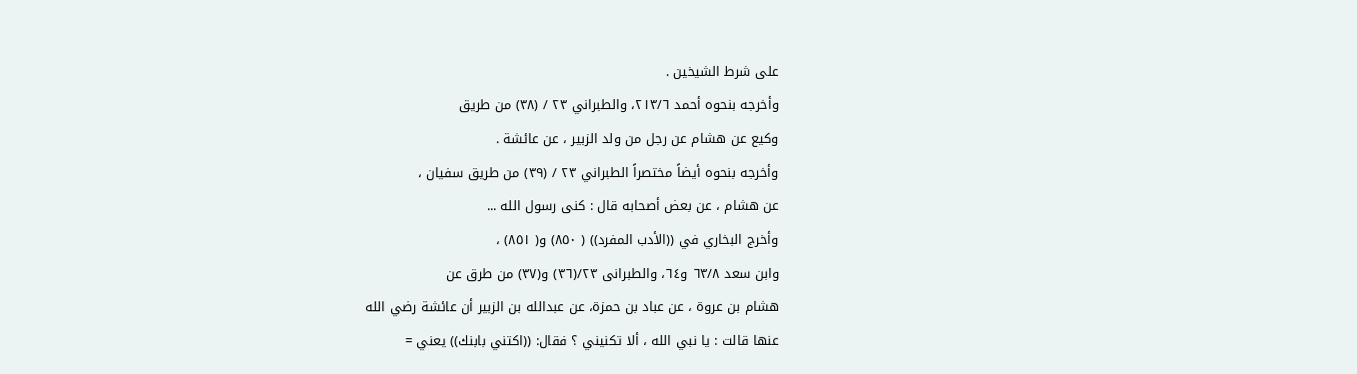على شرط الشيخين .
وأخرجه بنحوه أحمد ٢١٣/٦، والطبراني ٢٣ / (٣٨) من طريق
وكيع عن هشام عن رجل من ولد الزبير ، عن عائشة .
وأخرجه بنحوه أيضاً مختصراً الطبراني ٢٣ / (٣٩) من طريق سفيان ،
عن هشام ، عن بعض أصحابه قال : كنى رسول الله ...
وأخرج البخاري في ((الأدب المفرد)) ( ٨٥٠) و( ٨٥١) ،
وابن سعد ٦٣/٨ و٦٤، والطبرانى ٢٣/(٣٦) و(٣٧) من طرق عن
هشام بن عروة ، عن عباد بن حمزة، عن عبدالله بن الزبير أن عائشة رضي الله
عنها قالت : يا نبي الله ، ألا تكنيني ؟ فقال: ((اكتني بابنك)) يعني =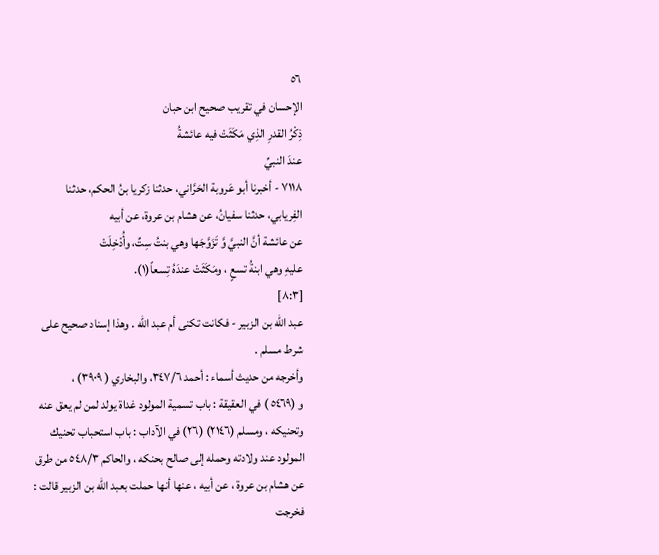٥٦
الإحسان في تقريب صحيح ابن حبان
ذِكْرُ القدرِ الذِي مَكَثَتْ فيه عائشةُ
عندَ النبيِّ
٧١١٨ - أخبرنا أبو عَروبة الحَرَّاني، حدثنا زكريا بنُ الحكم، حدثنا
الفِريابي، حدثنا سفيانُ، عن هشام بن عروة، عن أبيه
عن عائشة أنَّ النبيَّ وَّ تَزَوَّجَها وهي بنتُ سِتِّ، وأُدْخِلَتْ
عليهِ وهي ابنةُ تسعٍ ، ومَكَثَتْ عندَهُ تِسعاً(١).
[٨:٣]
عبد الله بن الزبير - فكانت تكنى أم عبد الله . وهذا إسناد صحيح على
شرط مسلم .
وأخرجه من حديث أسماء : أحمد ٣٤٧/٦، والبخاري ( ٣٩٠٩) ،
و (٥٤٦٩ ) في العقيقة : باب تسمية المولود غداة يولد لمن لم يعق عنه
وتحنيكه ، ومسلم (٢١٤٦) (٢٦) في الآداب : باب استحباب تحنيك
المولود عند ولادته وحمله إلى صالح بحنكه ، والحاكم ٥٤٨/٣ من طرق
عن هشام بن عروة ، عن أبيه ، عنها أنها حملت بعبد الله بن الزبير قالت :
فخرجت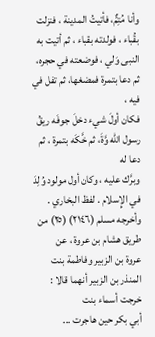وأنا مُتِمٌّ، فأتيتُ المدينة ، فنزلت بقُباء ، فولدته بقباء ، ثم أتيت به
النبى وَلي ، فوضعته في حجره، ثم دعا بتمرة فمضغها، ثم تفل في فيه ،
فكان أولَ شيء دخلَ جوفَه ريقُ رسول الله وَّةَ، ثم خَّكَه بتمرة ، ثم دعا له
وبرَّك عليه ، وكان أول مولود وُلِدَ في الإِسلام . لفظ البخاري .
وأخرجه مسلم (٢١٤٦) (٢٥) من طريق هشام بن عروة ، عن
عروة بن الزبير وفاطمة بنت المنذر بن الزبير أنهما قالا : خرجت أسماء بنت
أبي بكر حين هاجرت ...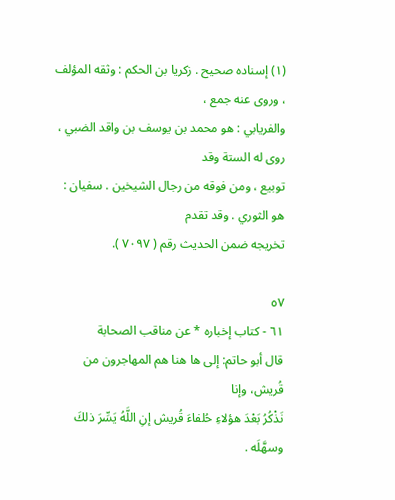(١) إسناده صحيح . زكريا بن الحكم : وثقه المؤلف ، وروى عنه جمع ،
والفريابي : هو محمد بن يوسف بن واقد الضبي ، روى له الستة وقد
توبيع ، ومن فوقه من رجال الشيخين . سفيان : هو الثوري . وقد تقدم
تخريجه ضمن الحديث رقم ( ٧٠٩٧ ).

٥٧
٦١ - كتاب إخباره * عن مناقب الصحابة
قال أبو حاتم: إلى ها هنا هم المهاجرون من قُريش، وإنا
نَذْكُرُ بَعْدَ هؤلاءِ حُلفاءَ قُريش إنِ اللَّهُ يَسِّرَ ذلكَ وسهَّلَه .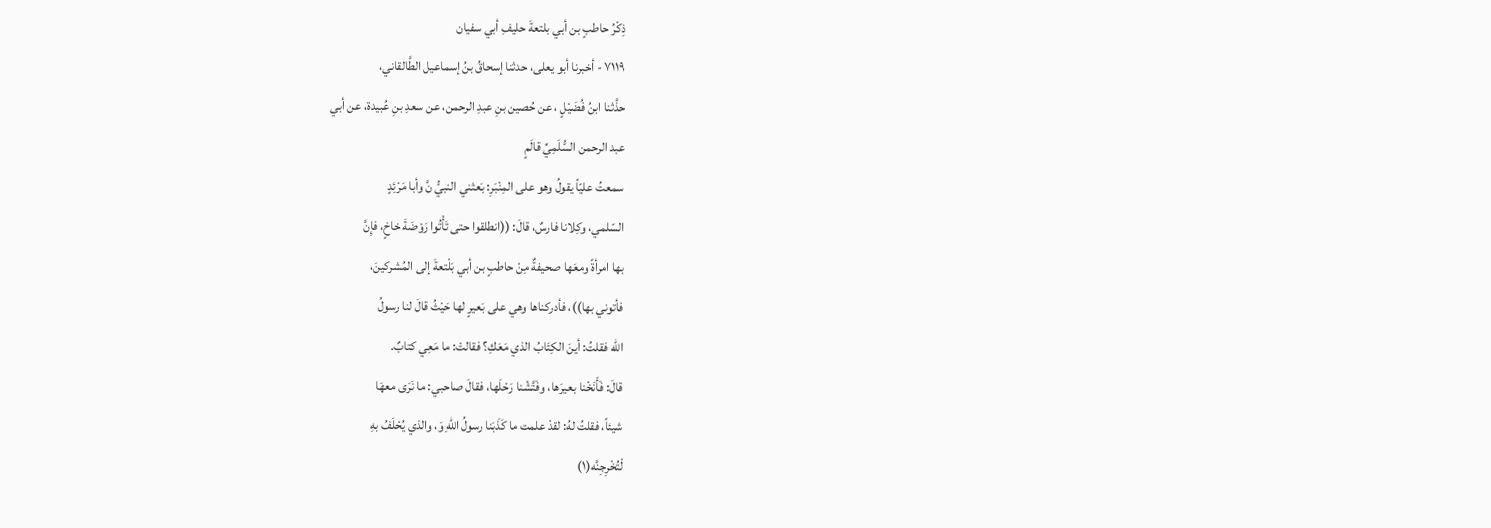ذِكْرُ حاطبٍ بن أبي بلتعةَ حليفِ أبي سفيان
٧١١٩ - أخبرنا أبو يعلى، حدثنا إسحاقُ بنُ إسماعيل الطَّالقاني،
حذَّثنا ابنُ فُضَيْلٍ ، عن حُصين بنِ عبدِ الرحمن، عن سعدِ بنِ عُبيدة، عن أبي
عبد الرحمن السُّلَمِيِّ قالَمٍ
سمعتُ عليّاً يقولُ وهو على المِنْبَرِ: بَعثني النبيُّ نَّ وأبا مَرْئِدٍ
السّلمي، وكِلانا فارسٌ، قالَ: ((انطلقوا حتى تَأْتُوا رَوْضَةَ خاخٍ، فإِنَّ
بها امرأةً ومعَها صحيفةٌ مِنْ حاطبٍ بن أبي بَلْتعةَ إلى المُشركينَ،
فأتوني بها))، فأدركناها وهي على بَعيرٍ لها حَيْثُ قالَ لنا رسولُ
الله فقلتُ: أينَ الكِتَابُ الذي مَعَكِ؟ فقالتْ: ما مَعِي كتابٌ.
قالَ: فَأَنَخْنا بعيرَها، وفَتَّشْنا رَحْلَها، فقالَ صاحبي: ما نَرَى معهَا
شيئاً، فقلتُ لهُ: لقدْ علمت ما كَذَبَنا رسولُ اللهِ وَ، والذي يُحْلَفُ بهِ
لْتُخْرِجِنَّه(١)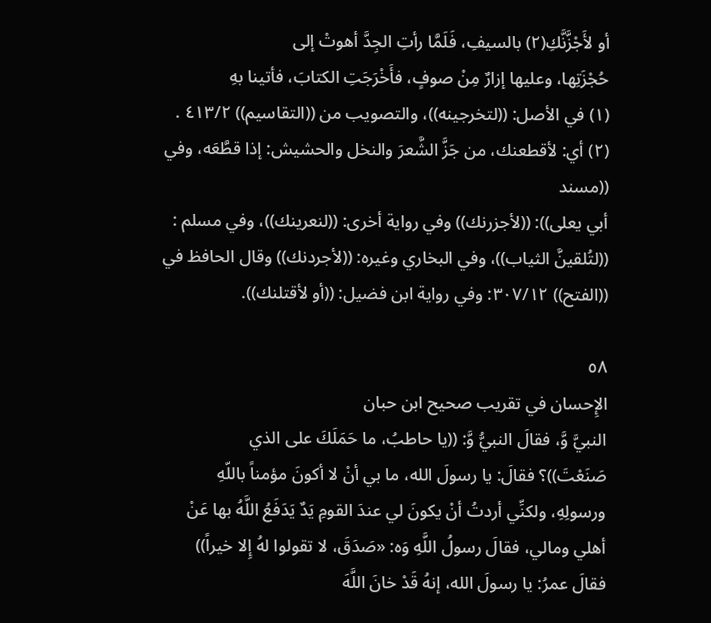أو لأَجْزَّنَّكِ(٢) بالسيفِ، فَلَمَّا رأتِ الجِدَّ أهوتْ إلى
حُجْزَتِها، وعليها إزارٌ مِنْ صوفٍ، فأَخْرَجَتِ الكتابَ، فأتينا بهِ
(١) في الأصل: ((لتخرجينه))، والتصويب من ((التقاسيم)) ٤١٣/٢ .
(٢) أي: لأقطعنك، من جَزَّ الشَّعرَ والنخل والحشيش: إذا قطَّعَه، وفي ((مسند
أبي يعلى)): ((لأجزرنك)) وفي رواية أخرى: ((لنعرينك))، وفي مسلم :
((لتُلقينَّ الثياب))، وفي البخاري وغيره: ((لأجردنك)) وقال الحافظ في
((الفتح)) ٣٠٧/١٢: وفي رواية ابن فضيل: ((أو لأقتلنك)).

٥٨
الإِحسان في تقريب صحيح ابن حبان
النبيَّ وَّ، فقالَ النبيُّ وَّ: ((يا حاطبُ، ما حَمَلَكَ على الذي
صَنَعْتَ))؟ فقالَ: يا رسولَ الله، ما بي أنْ لا أكونَ مؤمناً باللّهِ
ورسولِهِ، ولكنِّي أردتُ أنْ يكونَ لي عندَ القومِ يَدٌ يَدَفَعُ اللَّهُ بها عَنْ
أهلي ومالي، فقالَ رسولُ اللَّهِ وَه: «صَدَقَ، لا تقولوا لهُ إِلا خيراً))
فقالَ عمرُ: يا رسولَ الله، إنهُ قَدْ خانَ اللَّهَ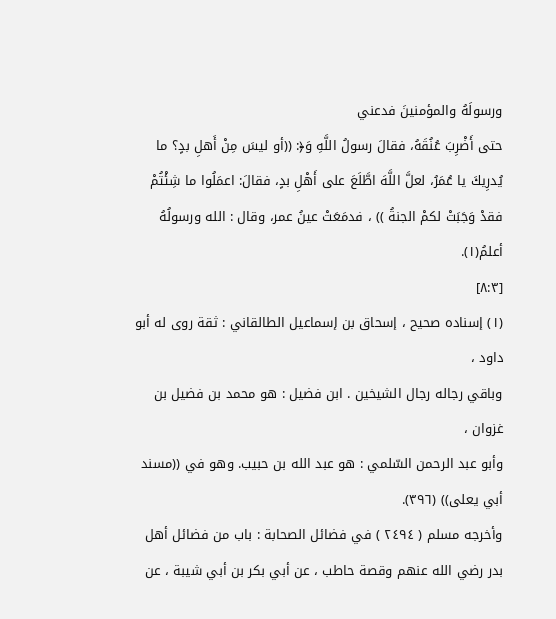ورسولَهُ والمؤمنينَ فدعني
حتى أَضْرِبَ عُنُقَهُ، فقالَ رسولُ اللَّهِ وَ﴿: ((أو ليسَ مِنْ أَهلِ بدٍ؟ ما
يُدرِيكَ يا عُمَرُ، لعلَّ اللَّهَ اطَّلَعَ على أَهْلِ بدٍ، فقالَ: اعمَلُوا ما شِئْتُمْ
فقدْ وَجَبَتْ لكمْ الجنةُ )) ، فدمَعَتْ عينُ عمر، وقال : الله ورسولُهُ
أعلمُ(١).
[٨:٣]
(١) إسناده صحيح ، إسحاق بن إسماعيل الطالقاني : ثقة روى له أبو داود ،
وباقي رجاله رجال الشيخين . ابن فضيل : هو محمد بن فضيل بن غزوان ،
وأبو عبد الرحمن السّلمي : هو عبد الله بن حبيب. وهو في ((مسند
أبي يعلى)) (٣٩٦).
وأخرجه مسلم ( ٢٤٩٤ ) في فضائل الصحابة : باب من فضائل أهل
بدر رضي الله عنهم وقصة حاطب ، عن أبي بكر بن أبي شيبة ، عن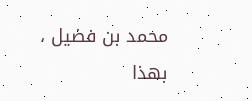محمد بن فضيل ، بهذا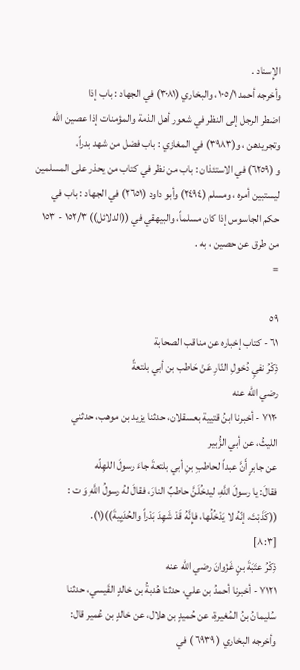الإِسناد .
وأخرجه أحمد ١٠٥/١، والبخاري (٣٠٨١) في الجهاد : باب إذا
اضطر الرجل إلى النظر في شعور أهل الذمة والمؤمنات إذا عصين الله
وتجريدهن ، و(٣٩٨٣) في المغازي : باب فضل من شهد بدراً،
و (٦٢٥٩) في الاستئذان : باب من نظر في كتاب من يحذر على المسلمين
ليستبين أمره ، ومسلم (٢٤٩٤) وأبو داود (٢٦٥١) في الجهاد : باب في
حكم الجاسوس إذا كان مسلماً، والبيهقي في ((الدلائل)) ١٥٢/٣ - ١٥٣
من طرق عن حصين ، به .
=

٥٩
٦١ - كتاب إخباره عن مناقب الصحابة
ذِكْرُ نفيِ دُخولِ النّارِ عَنْ حَاطب بن أبي بلتعةً
رضي الله عنه
٧١٢٠ - أخبرنا ابنُ قتییة بعسقلان، حدثنا يزيد بن موهب، حدثني
الليثُ، عن أبي الزُّبير
عن جابرٍ أَنَّ عبداً لحاطبِ بنِ أبي بلتعةَ جاءَ رسولَ اللهِلّه
فقالَ: يا رسولَ اللَّهِ، ليدخُلَنَّ حاطبٌ النارَ، فقالَ لهُ رسولُ اللَّهِ وَ ت :
((كَذَبْتَ، إنّهُ لا يَدْخُلُها، فإِنَّهُ قَدْ شَهِدَ بَدْراً والحُدَيِيةَ))(١).
[٨:٣]
ذِكْرُ عتَبَةَ بنٍ غَزْوانَ رضي الله عنه
٧١٢١ - أخبرنا أحمدُ بن علي، حدثنا هُدبةُ بن خالدٍ القَيسي، حدثنا
سُليمانُ بنُ المُغيرةِ، عن حُميدٍ بن هلال، عن خالدٍ بن عُمير قال:
وأخرجه البخاري ( ٦٩٣٩ ) في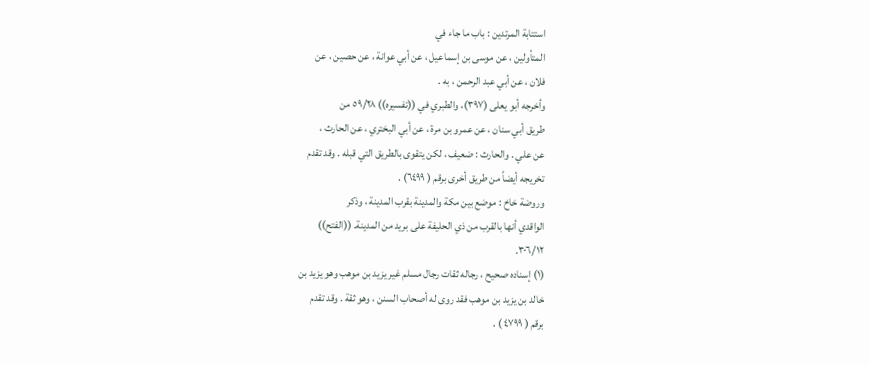استتابة المرتدين : باب ما جاء في
المتأولين ، عن موسى بن إسماعيل ، عن أبي عوانة ، عن حصين ، عن
فلان ، عن أبي عبد الرحمن ، به .
وأخرجه أبو يعلى (٣٩٧)، والطبري في ((تفسيره)) ٥٩/٢٨ من
طريق أبي سنان ، عن عمرو بن مرة ، عن أبي البختري ، عن الحارث ،
عن علي . والحارث : ضعيف ، لكن يتقوى بالطريق التي قبله . وقد تقدم
تخريجه أيضاً من طريق أخرى برقم ( ٦٤٩٩) .
وروضة خاخ : موضع بين مكة والمدينة بقرب المدينة ، وذكر
الواقدي أنها بالقرب من ذي الحليفة على بريد من المدينة. ((الفتح))
٣٠٦/١٢.
(١) إسناده صحيح ، رجاله ثقات رجال مسلم غير يزيد بن موهب وهو يزيد بن
خالد بن يزيد بن موهب فقد روى له أصحاب السنن ، وهو ثقة . وقد تقدم
برقم ( ٤٧٩٩ ) .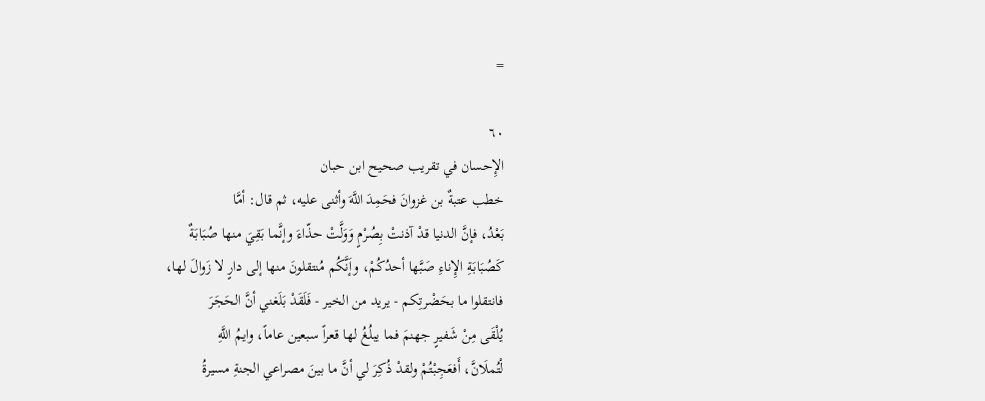=

٦٠
الإِحسان في تقريب صحيح ابن حبان
خطب عتبةٌ بن غزوانَ فحَمِدَ اللَّهَ وأثنى عليه، ثم قال: أمَّا
بَعْدُ، فإنَّ الدنيا قدْ آذنتْ بِصُرْمٍ وَوَلَّتْ حذّاءَ وإنَّما بَقِيَ منها صُبَابَةٌ
كَصُبَابَةِ الإِناءِ صَبَّها أحدُكُمْ، وإَنَّكُم مُنتقلونَ منها إلى دارٍ لا زَوالَ لها،
فانتقلوا ما بحَضْرتِكم - يريد من الخير - فَلَقَدْ بَلَغني أنَّ الحَجَرَ
يُلْقَى مِنْ شَفيرٍ جهنمَ فما يبلُغُ لها قعراً سبعين عاماً، وايمُ اللَّهِ
لْتُملَانَّ، أَفعَجِبْتُمْ ولقدْ ذُكِرَ لي أنَّ ما بينَ مصراعي الجنةِ مسيرةُ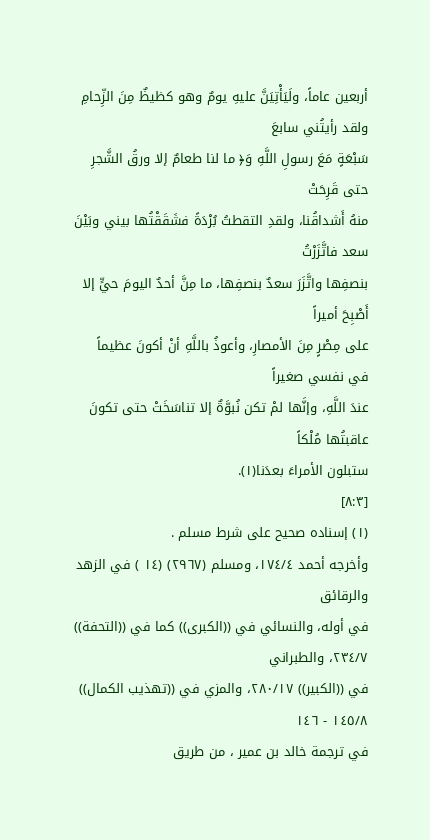أربعين عاماً، ولَيَأْتِيَنَّ عليهِ يومٌ وهو كظيظٌ مِنَ الزِّحامِ ولقد رأيتُني سابعَ
سَبْعَةٍ مَعَ رسولِ اللَّهِ وَ﴿ ما لنا طعامٌ إلا ورقُ الشَّجرِ حتى قَرِحَتْ
منهُ أَشداقُنا، ولقدِ التقطتُ بُرْدَةً فشَقَقْتُها بيني وبَيْنَ سعد فاتَّزَرْتُ
بنصفِها واتَّزَرَ سعدٌ بنصفِها، ما مِنَّ أحدٌ اليومَ حيٍّ إلا أَصْبِحَ أميراً
على مِصْرٍ مِنَ الأمصارِ، وأعوذُ باللَّهِ أنْ أكونَ عظيماً في نفسي صغيراً
عندَ اللَّهِ، وإنَّها لمْ تكن نُبوَّةٌ إلا تناسَخَتْ حتى تكونَ عاقبتُها مُلْكاً
ستبلون الأمراءَ بعدَنا(١).
[٨:٣]
(١) إسناده صحيح على شرط مسلم .
وأخرجه أحمد ١٧٤/٤، ومسلم (٢٩٦٧) (١٤ ) في الزهد والرقائق
في أوله، والنسائي في ((الكبرى)) كما في ((التحفة)) ٢٣٤/٧، والطبراني
في ((الكبير)) ٢٨٠/١٧، والمزي في ((تهذيب الكمال)) ١٤٥/٨ - ١٤٦
في ترجمة خالد بن عمير ، من طريق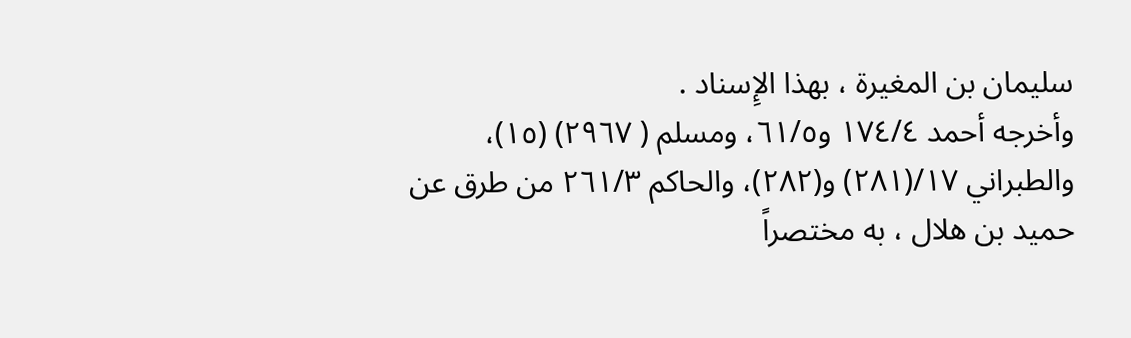سليمان بن المغيرة ، بهذا الإِسناد .
وأخرجه أحمد ١٧٤/٤ و٦١/٥، ومسلم ( ٢٩٦٧) (١٥)،
والطبراني ١٧/(٢٨١) و(٢٨٢)، والحاكم ٢٦١/٣ من طرق عن
حميد بن هلال ، به مختصراً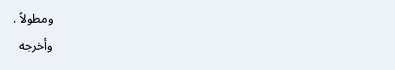ومطولاً .
وأخرجه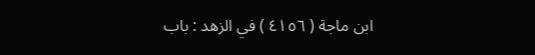ابن ماجة ( ٤١٥٦ ) في الزهد : باب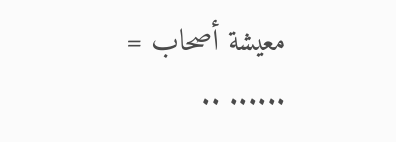معيشة أصحاب =
...... ..